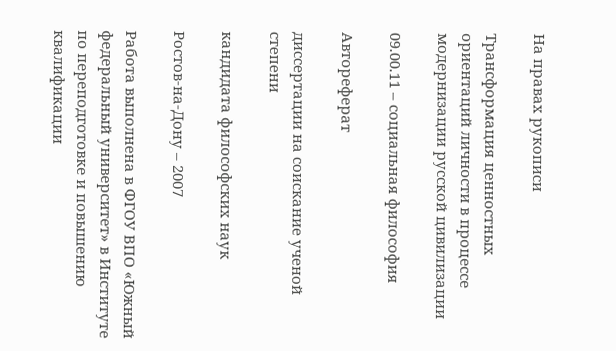На правах рукописи

Трансформация ценностных ориентаций личности в процессе модернизации русской цивилизации

09.00.11 – социальная философия

Автореферат

диссертации на соискание ученой степени

кандидата философских наук

Ростов-на-Дону – 2007

Работа выполнена в ФГОУ ВПО «Южный федеральный университет» в Институте по переподготовке и повышению квалификации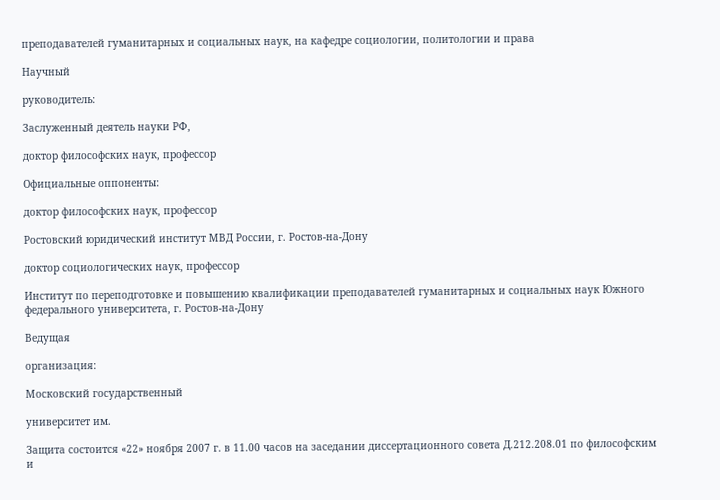преподавателей гуманитарных и социальных наук, на кафедре социологии, политологии и права

Научный

руководитель:

Заслуженный деятель науки РФ,

доктор философских наук, профессор

Официальные оппоненты:

доктор философских наук, профессор

Ростовский юридический институт МВД России, г. Ростов-на-Дону

доктор социологических наук, профессор

Институт по переподготовке и повышению квалификации преподавателей гуманитарных и социальных наук Южного федерального университета, г. Ростов-на-Дону

Ведущая

организация:

Московский государственный

университет им.

Защита состоится «22» ноября 2007 г. в 11.00 часов на заседании диссертационного совета Д.212.208.01 по философским и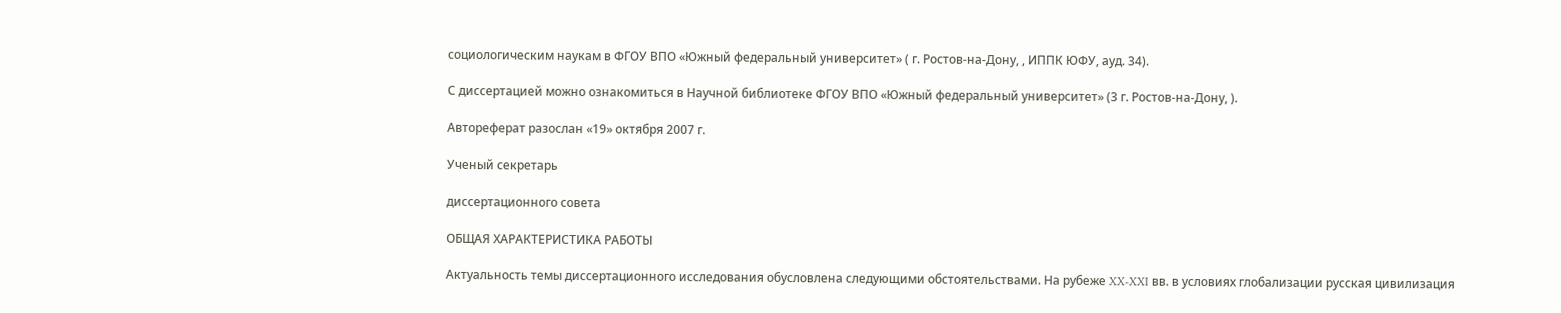социологическим наукам в ФГОУ ВПО «Южный федеральный университет» ( г. Ростов-на-Дону, , ИППК ЮФУ, ауд. 34).

С диссертацией можно ознакомиться в Научной библиотеке ФГОУ ВПО «Южный федеральный университет» (3 г. Ростов-на-Дону, ).

Автореферат разослан «19» октября 2007 г.

Ученый секретарь

диссертационного совета

ОБЩАЯ ХАРАКТЕРИСТИКА РАБОТЫ

Актуальность темы диссертационного исследования обусловлена следующими обстоятельствами. На рубеже XX-XXI вв. в условиях глобализации русская цивилизация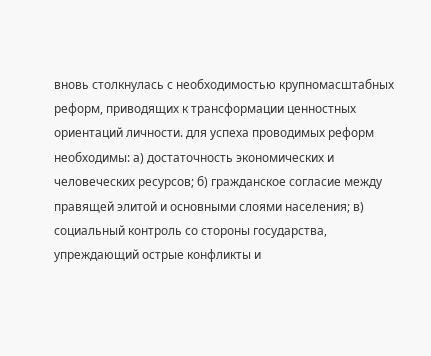вновь столкнулась с необходимостью крупномасштабных реформ, приводящих к трансформации ценностных ориентаций личности. для успеха проводимых реформ необходимы: а) достаточность экономических и человеческих ресурсов; б) гражданское согласие между правящей элитой и основными слоями населения; в) социальный контроль со стороны государства, упреждающий острые конфликты и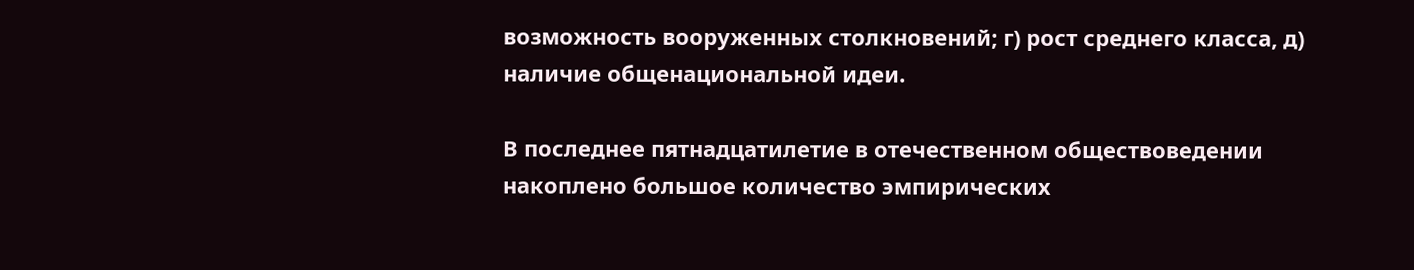возможность вооруженных столкновений; г) рост среднего класса, д) наличие общенациональной идеи.

В последнее пятнадцатилетие в отечественном обществоведении накоплено большое количество эмпирических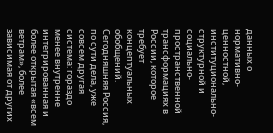данных о нормативно-ценностной, институционально-структурной и социально-пространственной трансформациях в России, которое требует концептуальных обобщений. Сегодняшняя Россия, по сути дела, уже совсем другая система: гораздо менее внутренне интегрированная и более открытая «всем ветрам», более зависимая от других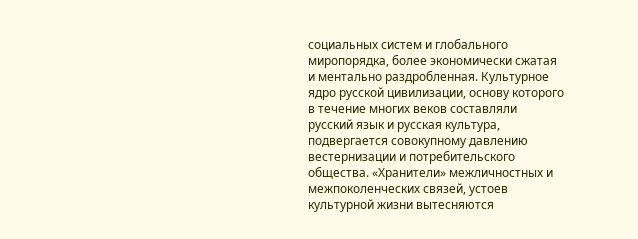социальных систем и глобального миропорядка, более экономически сжатая и ментально раздробленная. Культурное ядро русской цивилизации, основу которого в течение многих веков составляли русский язык и русская культура, подвергается совокупному давлению вестернизации и потребительского общества. «Хранители» межличностных и межпоколенческих связей, устоев культурной жизни вытесняются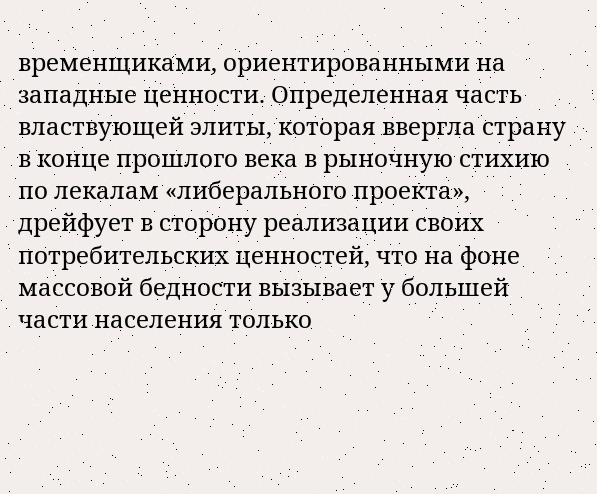временщиками, ориентированными на западные ценности. Определенная часть властвующей элиты, которая ввергла страну в конце прошлого века в рыночную стихию по лекалам «либерального проекта», дрейфует в сторону реализации своих потребительских ценностей, что на фоне массовой бедности вызывает у большей части населения только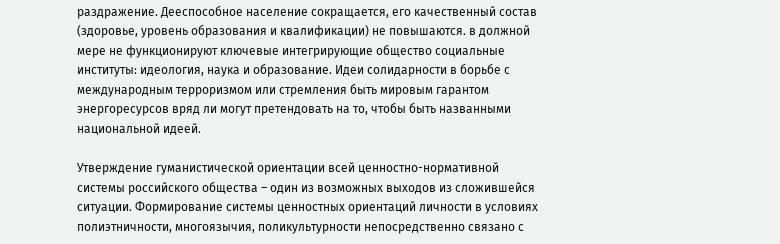раздражение. Дееспособное население сокращается, его качественный состав (здоровье, уровень образования и квалификации) не повышаются. в должной мере не функционируют ключевые интегрирующие общество социальные институты: идеология, наука и образование. Идеи солидарности в борьбе с международным терроризмом или стремления быть мировым гарантом энергоресурсов вряд ли могут претендовать на то, чтобы быть названными национальной идеей.

Утверждение гуманистической ориентации всей ценностно-нормативной системы российского общества – один из возможных выходов из сложившейся ситуации. Формирование системы ценностных ориентаций личности в условиях полиэтничности, многоязычия, поликультурности непосредственно связано с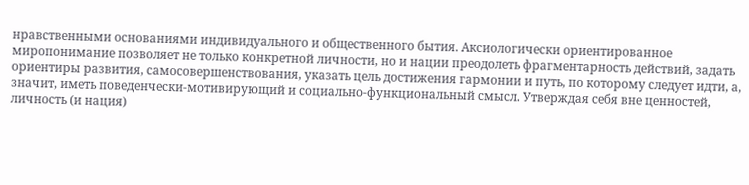нравственными основаниями индивидуального и общественного бытия. Аксиологически ориентированное миропонимание позволяет не только конкретной личности, но и нации преодолеть фрагментарность действий, задать ориентиры развития, самосовершенствования, указать цель достижения гармонии и путь, по которому следует идти, а, значит, иметь поведенчески-мотивирующий и социально-функциональный смысл. Утверждая себя вне ценностей, личность (и нация)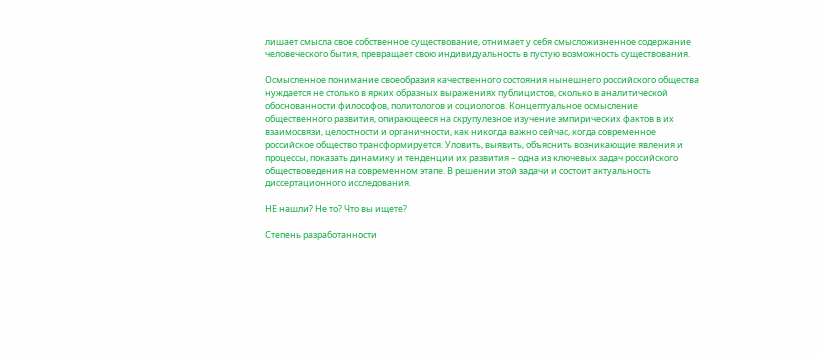лишает смысла свое собственное существование, отнимает у себя смысложизненное содержание человеческого бытия, превращает свою индивидуальность в пустую возможность существования.

Осмысленное понимание своеобразия качественного состояния нынешнего российского общества нуждается не столько в ярких образных выражениях публицистов, сколько в аналитической обоснованности философов, политологов и социологов. Концептуальное осмысление общественного развития, опирающееся на скрупулезное изучение эмпирических фактов в их взаимосвязи, целостности и органичности, как никогда важно сейчас, когда современное российское общество трансформируется. Уловить, выявить, объяснить возникающие явления и процессы, показать динамику и тенденции их развития – одна из ключевых задач российского обществоведения на современном этапе. В решении этой задачи и состоит актуальность диссертационного исследования.

НЕ нашли? Не то? Что вы ищете?

Степень разработанности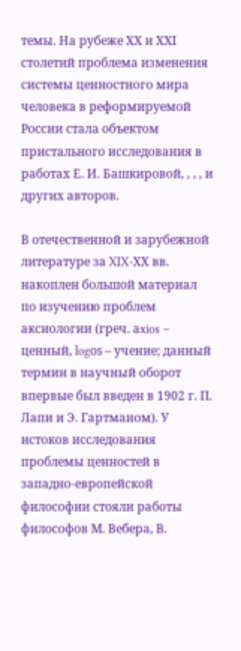темы. На рубеже ХХ и ХХI столетий проблема изменения системы ценностного мира человека в реформируемой России стала объектом пристального исследования в работах Е. И. Башкировой, , , , и других авторов.

В отечественной и зарубежной литературе за XIX-ХХ вв. накоплен большой материал по изучению проблем аксиологии (греч. аxios – ценный, logоs – учение; данный термин в научный оборот впервые был введен в 1902 г. П. Лапи и Э. Гартманом). У истоков исследования проблемы ценностей в западно-европейской философии стояли работы философов М. Вебера, В.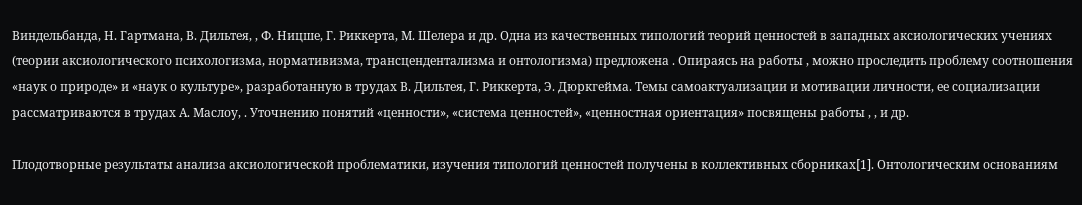Виндельбанда, Н. Гартмана, В. Дильтея, , Ф. Ницше, Г. Риккерта, М. Шелера и др. Одна из качественных типологий теорий ценностей в западных аксиологических учениях (теории аксиологического психологизма, нормативизма, трансцендентализма и онтологизма) предложена . Опираясь на работы , можно проследить проблему соотношения «наук о природе» и «наук о культуре», разработанную в трудах В. Дильтея, Г. Риккерта, Э. Дюркгейма. Темы самоактуализации и мотивации личности, ее социализации рассматриваются в трудах А. Маслоу, . Уточнению понятий «ценности», «система ценностей», «ценностная ориентация» посвящены работы , , и др.

Плодотворные результаты анализа аксиологической проблематики, изучения типологий ценностей получены в коллективных сборниках[1]. Онтологическим основаниям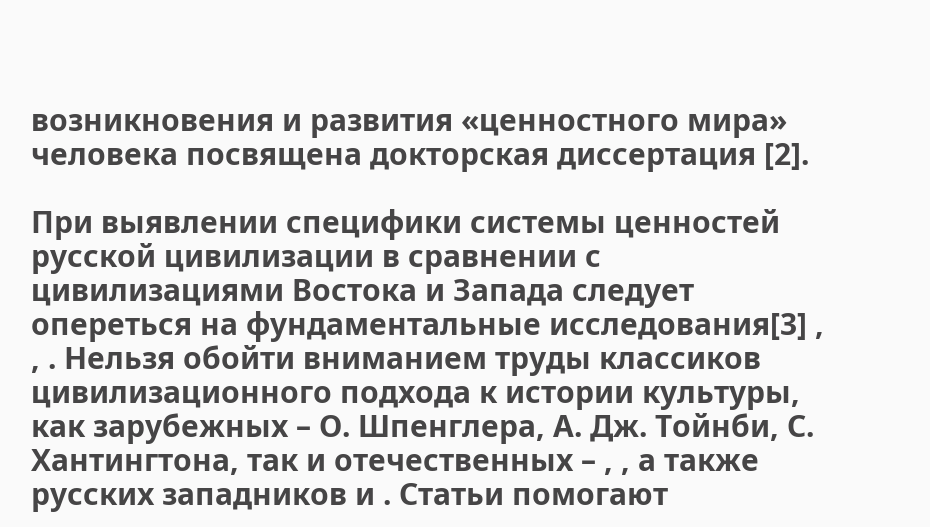возникновения и развития «ценностного мира» человека посвящена докторская диссертация [2].

При выявлении специфики системы ценностей русской цивилизации в сравнении с цивилизациями Востока и Запада следует опереться на фундаментальные исследования[3] , , . Нельзя обойти вниманием труды классиков цивилизационного подхода к истории культуры, как зарубежных – О. Шпенглера, А. Дж. Тойнби, С. Хантингтона, так и отечественных – , , а также русских западников и . Статьи помогают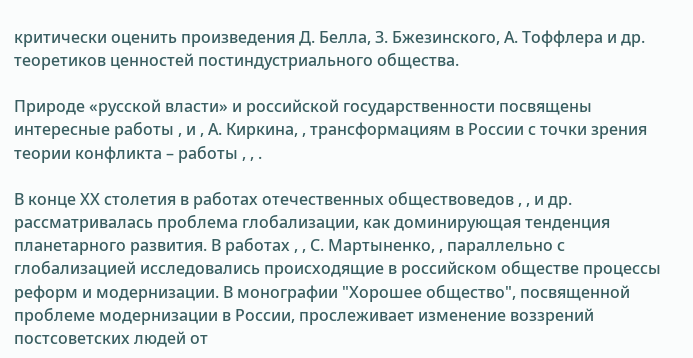критически оценить произведения Д. Белла, З. Бжезинского, А. Тоффлера и др. теоретиков ценностей постиндустриального общества.

Природе «русской власти» и российской государственности посвящены интересные работы , и , А. Киркина, , трансформациям в России с точки зрения теории конфликта – работы , , .

В конце ХХ столетия в работах отечественных обществоведов , , и др. рассматривалась проблема глобализации, как доминирующая тенденция планетарного развития. В работах , , С. Мартыненко, , параллельно с глобализацией исследовались происходящие в российском обществе процессы реформ и модернизации. В монографии "Хорошее общество", посвященной проблеме модернизации в России, прослеживает изменение воззрений постсоветских людей от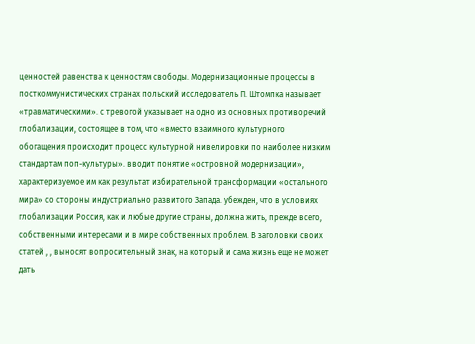ценностей равенства к ценностям свободы. Модернизационные процессы в посткоммунистических странах польский исследователь П. Штомпка называет «травматическими». с тревогой указывает на одно из основных противоречий глобализации, состоящее в том, что «вместо взаимного культурного обогащения происходит процесс культурной нивелировки по наиболее низким стандартам поп-культуры». вводит понятие «островной модернизации», характеризуемое им как результат избирательной трансформации «остального мира» со стороны индустриально развитого Запада. убежден, что в условиях глобализации Россия, как и любые другие страны, должна жить, прежде всего, собственными интересами и в мире собственных проблем. В заголовки своих статей , , выносят вопросительный знак, на который и сама жизнь еще не может дать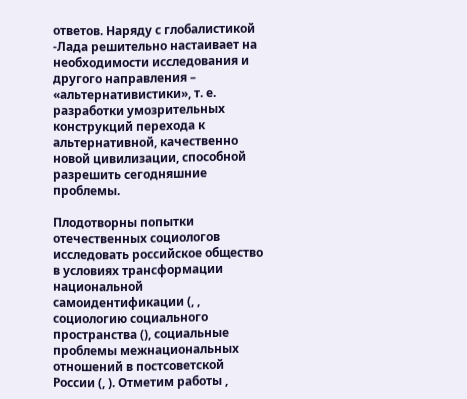ответов. Наряду с глобалистикой -Лада решительно настаивает на необходимости исследования и другого направления – «альтернативистики», т. е. разработки умозрительных конструкций перехода к альтернативной, качественно новой цивилизации, способной разрешить сегодняшние проблемы.

Плодотворны попытки отечественных социологов исследовать российское общество в условиях трансформации национальной самоидентификации (, , социологию социального пространства (), социальные проблемы межнациональных отношений в постсоветской России (, ). Отметим работы ,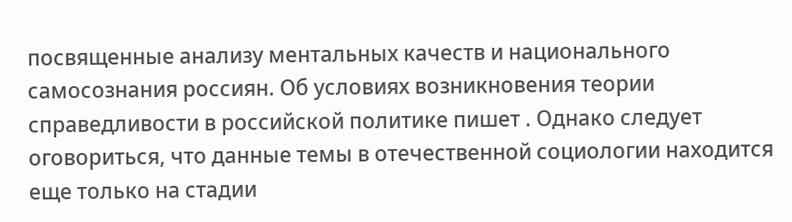посвященные анализу ментальных качеств и национального самосознания россиян. Об условиях возникновения теории справедливости в российской политике пишет . Однако следует оговориться, что данные темы в отечественной социологии находится еще только на стадии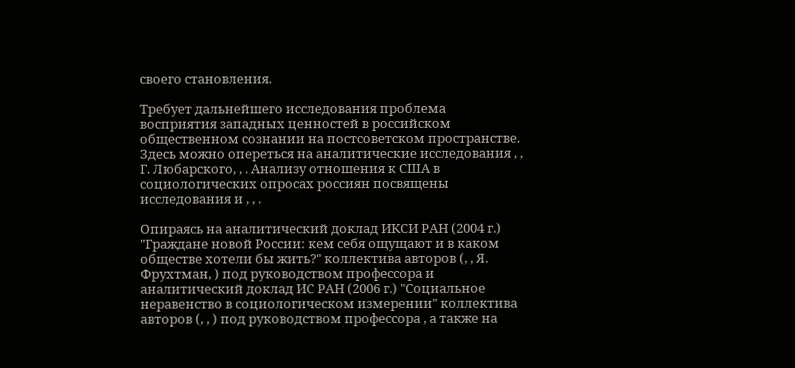своего становления.

Требует дальнейшего исследования проблема восприятия западных ценностей в российском общественном сознании на постсоветском пространстве. Здесь можно опереться на аналитические исследования , , Г. Любарского, , . Анализу отношения к США в социологических опросах россиян посвящены исследования и , , .

Опираясь на аналитический доклад ИКСИ РАН (2004 г.) "Граждане новой России: кем себя ощущают и в каком обществе хотели бы жить?" коллектива авторов (, , Я. Фрухтман, ) под руководством профессора и аналитический доклад ИС РАН (2006 г.) "Социальное неравенство в социологическом измерении" коллектива авторов (, , ) под руководством профессора , а также на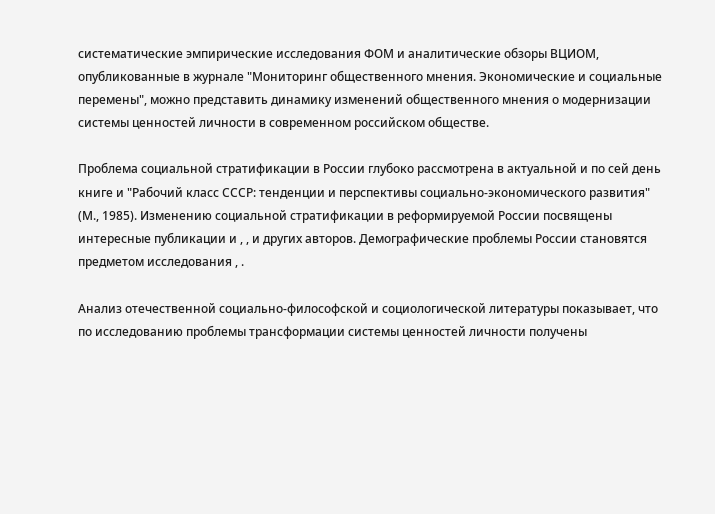систематические эмпирические исследования ФОМ и аналитические обзоры ВЦИОМ, опубликованные в журнале "Мониторинг общественного мнения. Экономические и социальные перемены", можно представить динамику изменений общественного мнения о модернизации системы ценностей личности в современном российском обществе.

Проблема социальной стратификации в России глубоко рассмотрена в актуальной и по сей день книге и "Рабочий класс СССР: тенденции и перспективы социально-экономического развития" (М., 1985). Изменению социальной стратификации в реформируемой России посвящены интересные публикации и , , и других авторов. Демографические проблемы России становятся предметом исследования , .

Анализ отечественной социально-философской и социологической литературы показывает, что по исследованию проблемы трансформации системы ценностей личности получены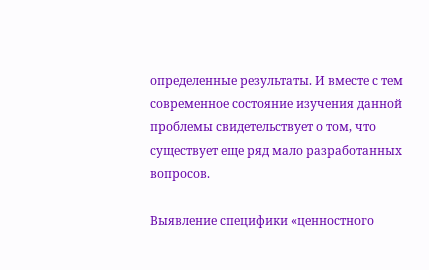определенные результаты. И вместе с тем современное состояние изучения данной проблемы свидетельствует о том, что существует еще ряд мало разработанных вопросов.

Выявление специфики «ценностного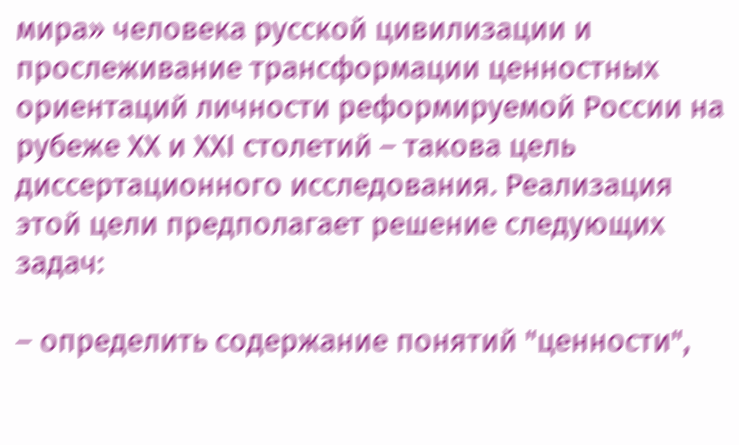мира» человека русской цивилизации и прослеживание трансформации ценностных ориентаций личности реформируемой России на рубеже ХХ и ХХI столетий – такова цель диссертационного исследования. Реализация этой цели предполагает решение следующих задач:

– определить содержание понятий "ценности",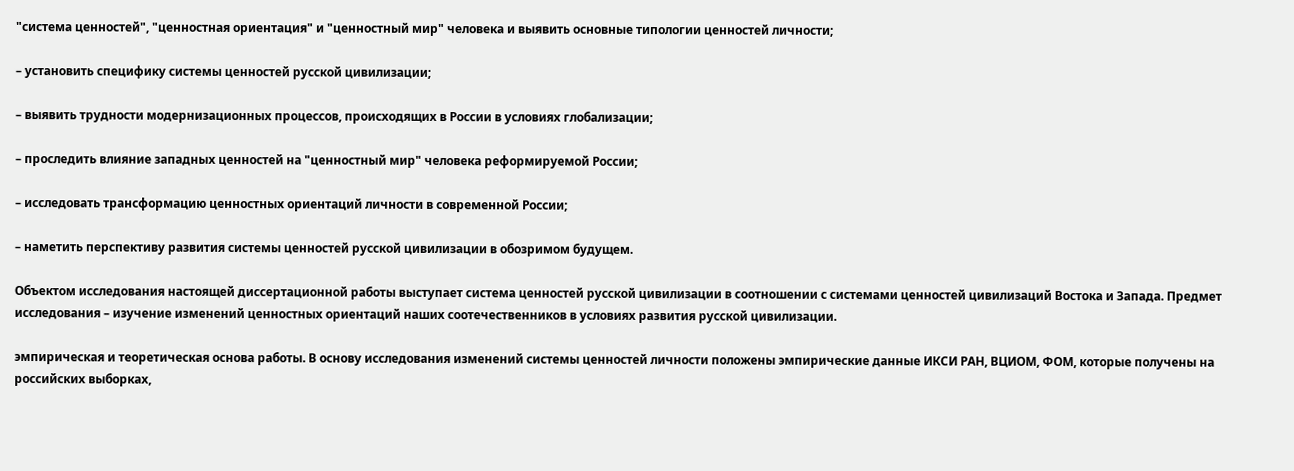"система ценностей", "ценностная ориентация" и "ценностный мир" человека и выявить основные типологии ценностей личности;

– установить специфику системы ценностей русской цивилизации;

– выявить трудности модернизационных процессов, происходящих в России в условиях глобализации;

– проследить влияние западных ценностей на "ценностный мир" человека реформируемой России;

– исследовать трансформацию ценностных ориентаций личности в современной России;

– наметить перспективу развития системы ценностей русской цивилизации в обозримом будущем.

Объектом исследования настоящей диссертационной работы выступает система ценностей русской цивилизации в соотношении с системами ценностей цивилизаций Востока и Запада. Предмет исследования – изучение изменений ценностных ориентаций наших соотечественников в условиях развития русской цивилизации.

эмпирическая и теоретическая основа работы. В основу исследования изменений системы ценностей личности положены эмпирические данные ИКСИ РАН, ВЦИОМ, ФОМ, которые получены на российских выборках,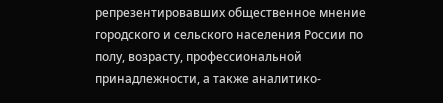репрезентировавших общественное мнение городского и сельского населения России по полу, возрасту, профессиональной принадлежности, а также аналитико-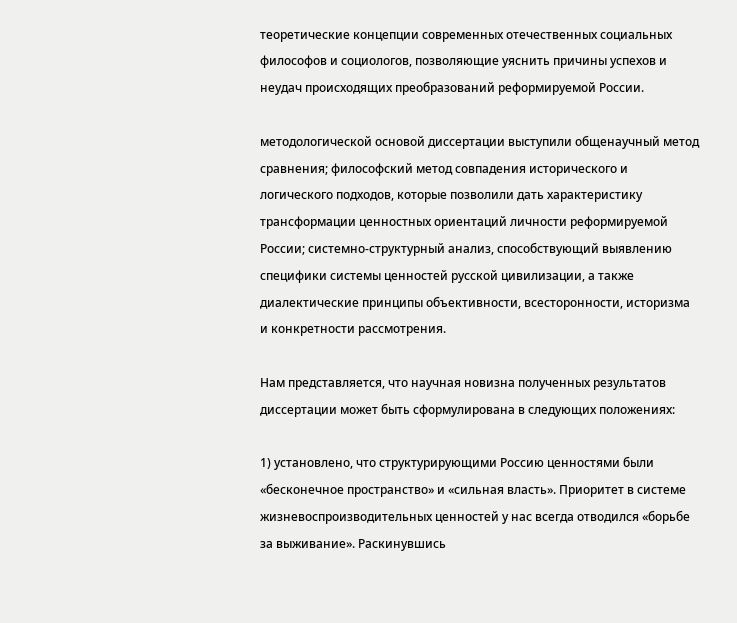теоретические концепции современных отечественных социальных философов и социологов, позволяющие уяснить причины успехов и неудач происходящих преобразований реформируемой России.

методологической основой диссертации выступили общенаучный метод сравнения; философский метод совпадения исторического и логического подходов, которые позволили дать характеристику трансформации ценностных ориентаций личности реформируемой России; системно-структурный анализ, способствующий выявлению специфики системы ценностей русской цивилизации, а также диалектические принципы объективности, всесторонности, историзма и конкретности рассмотрения.

Нам представляется, что научная новизна полученных результатов диссертации может быть сформулирована в следующих положениях:

1) установлено, что структурирующими Россию ценностями были «бесконечное пространство» и «сильная власть». Приоритет в системе жизневоспроизводительных ценностей у нас всегда отводился «борьбе за выживание». Раскинувшись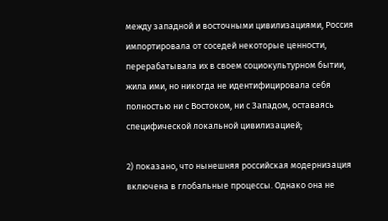между западной и восточными цивилизациями, Россия импортировала от соседей некоторые ценности, перерабатывала их в своем социокультурном бытии, жила ими, но никогда не идентифицировала себя полностью ни с Востоком, ни с Западом, оставаясь специфической локальной цивилизацией;

2) показано, что нынешняя российская модернизация включена в глобальные процессы. Однако она не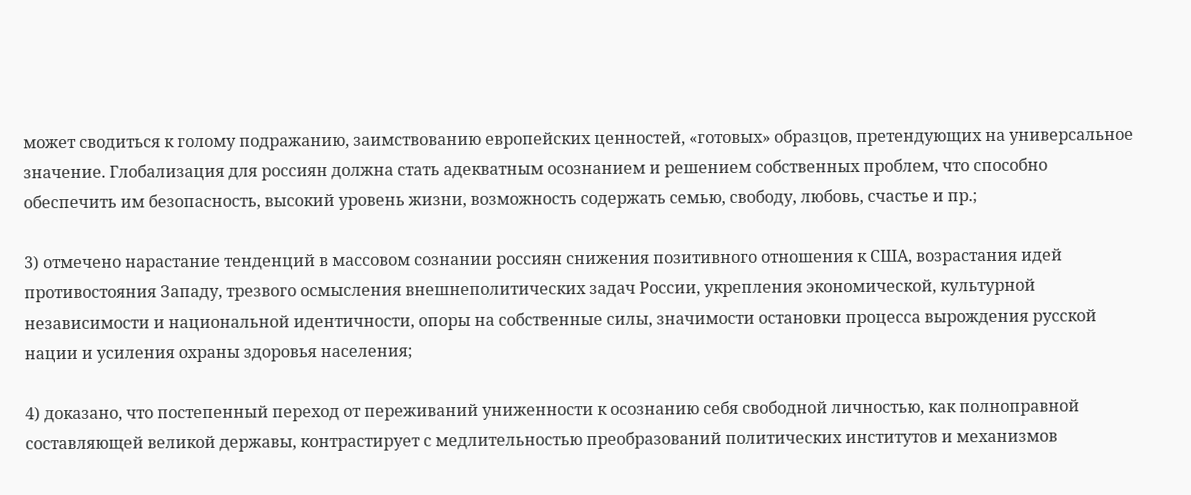может сводиться к голому подражанию, заимствованию европейских ценностей, «готовых» образцов, претендующих на универсальное значение. Глобализация для россиян должна стать адекватным осознанием и решением собственных проблем, что способно обеспечить им безопасность, высокий уровень жизни, возможность содержать семью, свободу, любовь, счастье и пр.;

3) отмечено нарастание тенденций в массовом сознании россиян снижения позитивного отношения к США, возрастания идей противостояния Западу, трезвого осмысления внешнеполитических задач России, укрепления экономической, культурной независимости и национальной идентичности, опоры на собственные силы, значимости остановки процесса вырождения русской нации и усиления охраны здоровья населения;

4) доказано, что постепенный переход от переживаний униженности к осознанию себя свободной личностью, как полноправной составляющей великой державы, контрастирует с медлительностью преобразований политических институтов и механизмов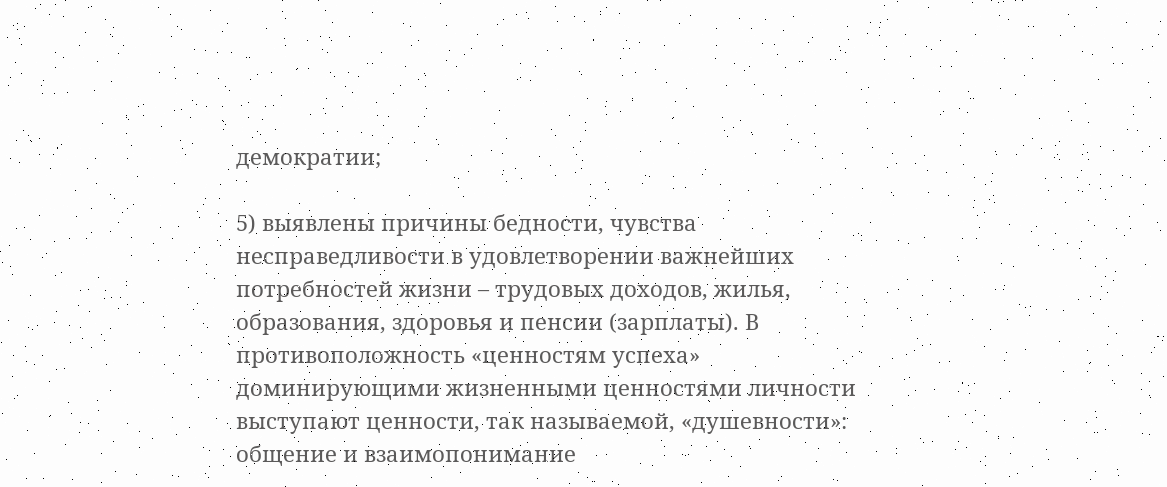демократии;

5) выявлены причины бедности, чувства несправедливости в удовлетворении важнейших потребностей жизни – трудовых доходов, жилья, образования, здоровья и пенсии (зарплаты). В противоположность «ценностям успеха» доминирующими жизненными ценностями личности выступают ценности, так называемой, «душевности»: общение и взаимопонимание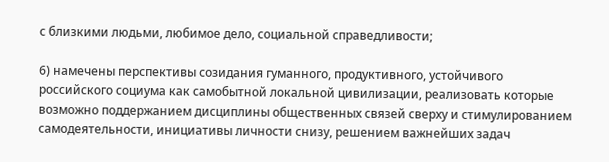с близкими людьми, любимое дело, социальной справедливости;

6) намечены перспективы созидания гуманного, продуктивного, устойчивого российского социума как самобытной локальной цивилизации, реализовать которые возможно поддержанием дисциплины общественных связей сверху и стимулированием самодеятельности, инициативы личности снизу, решением важнейших задач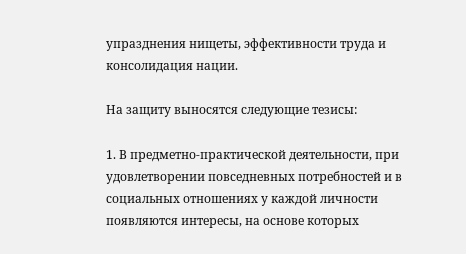упразднения нищеты, эффективности труда и консолидация нации.

На защиту выносятся следующие тезисы:

1. В предметно-практической деятельности, при удовлетворении повседневных потребностей и в социальных отношениях у каждой личности появляются интересы, на основе которых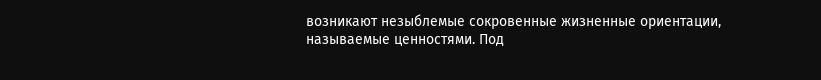возникают незыблемые сокровенные жизненные ориентации, называемые ценностями. Под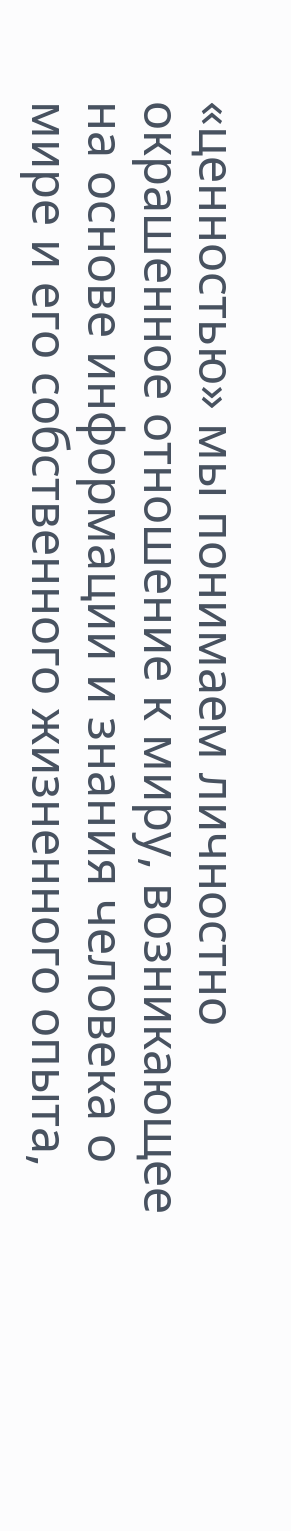«ценностью» мы понимаем личностно окрашенное отношение к миру, возникающее на основе информации и знания человека о мире и его собственного жизненного опыта,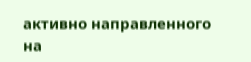активно направленного на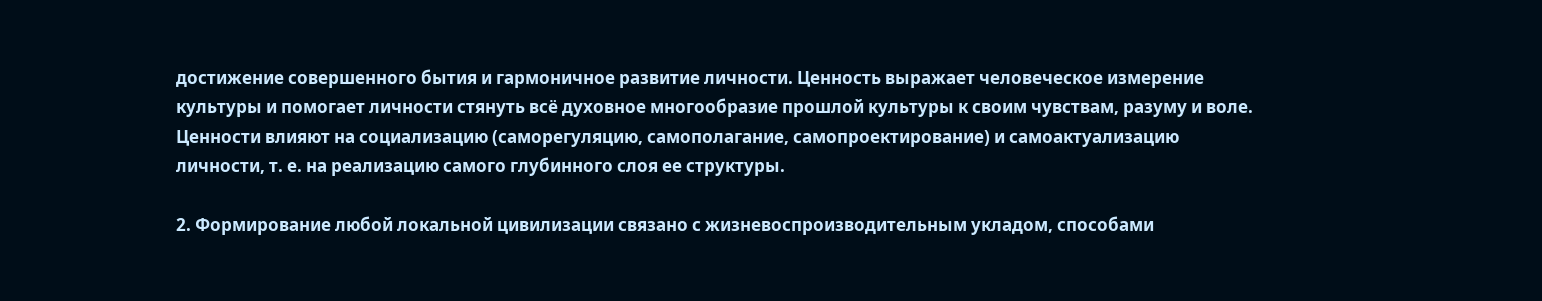достижение совершенного бытия и гармоничное развитие личности. Ценность выражает человеческое измерение культуры и помогает личности стянуть всё духовное многообразие прошлой культуры к своим чувствам, разуму и воле. Ценности влияют на социализацию (саморегуляцию, самополагание, самопроектирование) и самоактуализацию личности, т. е. на реализацию самого глубинного слоя ее структуры.

2. Формирование любой локальной цивилизации связано с жизневоспроизводительным укладом, способами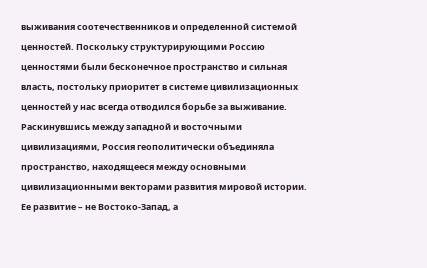выживания соотечественников и определенной системой ценностей. Поскольку структурирующими Россию ценностями были бесконечное пространство и сильная власть, постольку приоритет в системе цивилизационных ценностей у нас всегда отводился борьбе за выживание. Раскинувшись между западной и восточными цивилизациями, Россия геополитически объединяла пространство, находящееся между основными цивилизационными векторами развития мировой истории. Ее развитие – не Востоко-Запад, а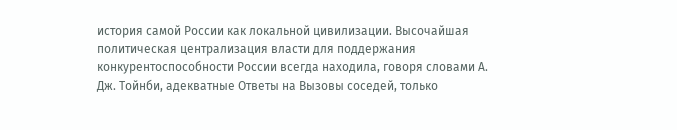история самой России как локальной цивилизации. Высочайшая политическая централизация власти для поддержания конкурентоспособности России всегда находила, говоря словами А. Дж. Тойнби, адекватные Ответы на Вызовы соседей, только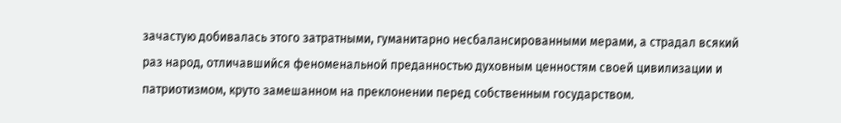зачастую добивалась этого затратными, гуманитарно несбалансированными мерами, а страдал всякий раз народ, отличавшийся феноменальной преданностью духовным ценностям своей цивилизации и патриотизмом, круто замешанном на преклонении перед собственным государством.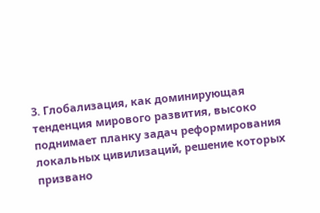3. Глобализация, как доминирующая тенденция мирового развития, высоко поднимает планку задач реформирования локальных цивилизаций, решение которых призвано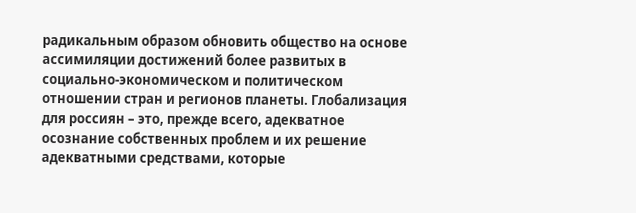радикальным образом обновить общество на основе ассимиляции достижений более развитых в социально-экономическом и политическом отношении стран и регионов планеты. Глобализация для россиян – это, прежде всего, адекватное осознание собственных проблем и их решение адекватными средствами, которые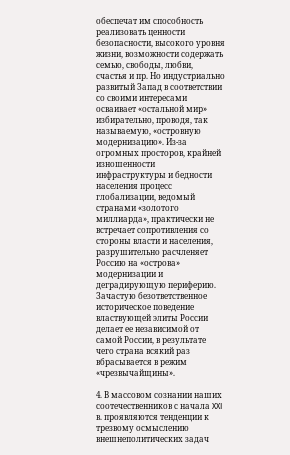обеспечат им способность реализовать ценности безопасности, высокого уровня жизни, возможности содержать семью, свободы, любви, счастья и пр. Но индустриально развитый Запад в соответствии со своими интересами осваивает «остальной мир» избирательно, проводя, так называемую, «островную модернизацию». Из-за огромных просторов, крайней изношенности инфраструктуры и бедности населения процесс глобализации, ведомый странами «золотого миллиарда», практически не встречает сопротивления со стороны власти и населения, разрушительно расчленяет Россию на «острова» модернизации и деградирующую периферию. Зачастую безответственное историческое поведение властвующей элиты России делает ее независимой от самой России, в результате чего страна всякий раз вбрасывается в режим «чрезвычайщины».

4. В массовом сознании наших соотечественников с начала XXI в. проявляются тенденции к трезвому осмыслению внешнеполитических задач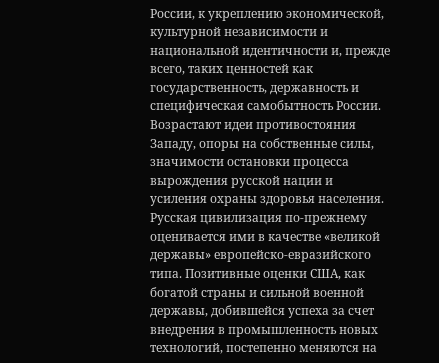России, к укреплению экономической, культурной независимости и национальной идентичности и, прежде всего, таких ценностей как государственность, державность и специфическая самобытность России. Возрастают идеи противостояния Западу, опоры на собственные силы, значимости остановки процесса вырождения русской нации и усиления охраны здоровья населения. Русская цивилизация по-прежнему оценивается ими в качестве «великой державы» европейско-евразийского типа. Позитивные оценки США, как богатой страны и сильной военной державы, добившейся успеха за счет внедрения в промышленность новых технологий, постепенно меняются на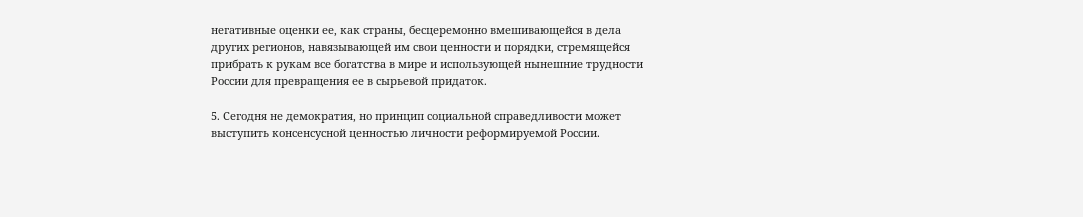негативные оценки ее, как страны, бесцеремонно вмешивающейся в дела других регионов, навязывающей им свои ценности и порядки, стремящейся прибрать к рукам все богатства в мире и использующей нынешние трудности России для превращения ее в сырьевой придаток.

5. Сегодня не демократия, но принцип социальной справедливости может выступить консенсусной ценностью личности реформируемой России.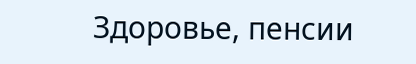Здоровье, пенсии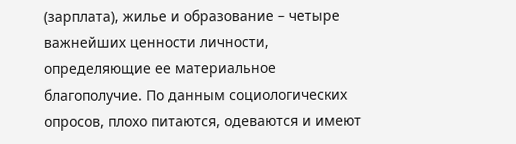(зарплата), жилье и образование – четыре важнейших ценности личности, определяющие ее материальное благополучие. По данным социологических опросов, плохо питаются, одеваются и имеют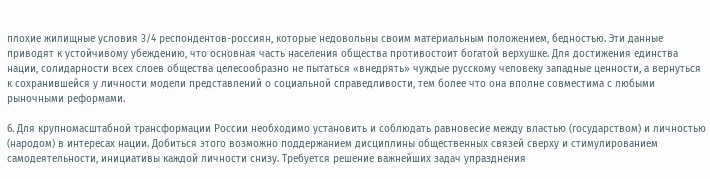плохие жилищные условия 3/4 респондентов-россиян, которые недовольны своим материальным положением, бедностью. Эти данные приводят к устойчивому убеждению, что основная часть населения общества противостоит богатой верхушке. Для достижения единства нации, солидарности всех слоев общества целесообразно не пытаться «внедрять» чуждые русскому человеку западные ценности, а вернуться к сохранившейся у личности модели представлений о социальной справедливости, тем более что она вполне совместима с любыми рыночными реформами.

6. Для крупномасштабной трансформации России необходимо установить и соблюдать равновесие между властью (государством) и личностью (народом) в интересах нации. Добиться этого возможно поддержанием дисциплины общественных связей сверху и стимулированием самодеятельности, инициативы каждой личности снизу. Требуется решение важнейших задач упразднения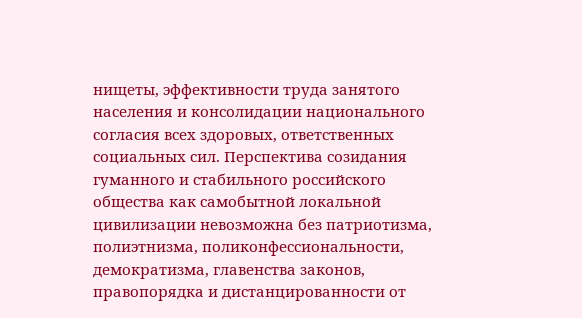нищеты, эффективности труда занятого населения и консолидации национального согласия всех здоровых, ответственных социальных сил. Перспектива созидания гуманного и стабильного российского общества как самобытной локальной цивилизации невозможна без патриотизма, полиэтнизма, поликонфессиональности, демократизма, главенства законов, правопорядка и дистанцированности от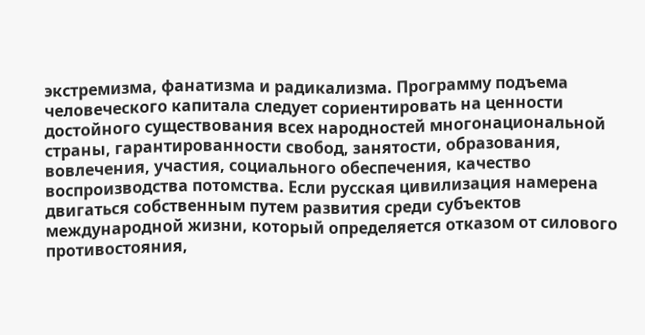экстремизма, фанатизма и радикализма. Программу подъема человеческого капитала следует сориентировать на ценности достойного существования всех народностей многонациональной страны, гарантированности свобод, занятости, образования, вовлечения, участия, социального обеспечения, качество воспроизводства потомства. Если русская цивилизация намерена двигаться собственным путем развития среди субъектов международной жизни, который определяется отказом от силового противостояния,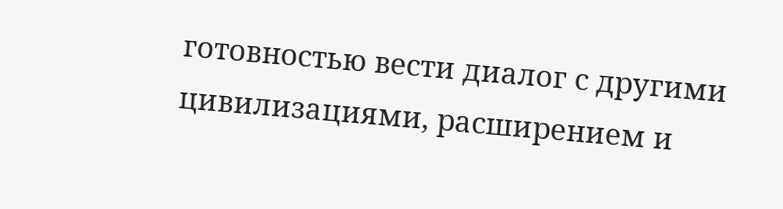готовностью вести диалог с другими цивилизациями, расширением и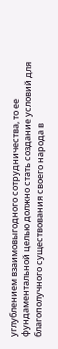углублением взаимовыгодного сотрудничества, то ее фундаментальной целью должно стать создание условий для благополучного существования своего народа в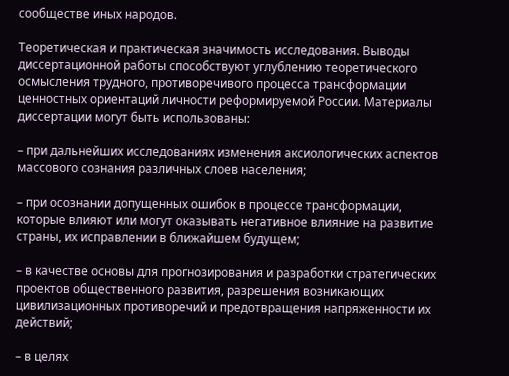сообществе иных народов.

Теоретическая и практическая значимость исследования. Выводы диссертационной работы способствуют углублению теоретического осмысления трудного, противоречивого процесса трансформации ценностных ориентаций личности реформируемой России. Материалы диссертации могут быть использованы:

– при дальнейших исследованиях изменения аксиологических аспектов массового сознания различных слоев населения;

– при осознании допущенных ошибок в процессе трансформации, которые влияют или могут оказывать негативное влияние на развитие страны, их исправлении в ближайшем будущем;

– в качестве основы для прогнозирования и разработки стратегических проектов общественного развития, разрешения возникающих цивилизационных противоречий и предотвращения напряженности их действий;

– в целях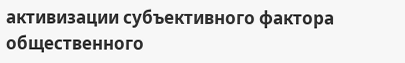активизации субъективного фактора общественного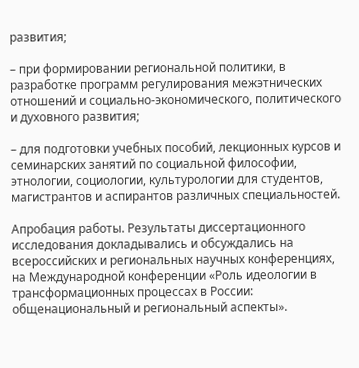развития;

– при формировании региональной политики, в разработке программ регулирования межэтнических отношений и социально-экономического, политического и духовного развития;

– для подготовки учебных пособий, лекционных курсов и семинарских занятий по социальной философии, этнологии, социологии, культурологии для студентов, магистрантов и аспирантов различных специальностей.

Апробация работы. Результаты диссертационного исследования докладывались и обсуждались на всероссийских и региональных научных конференциях, на Международной конференции «Роль идеологии в трансформационных процессах в России: общенациональный и региональный аспекты».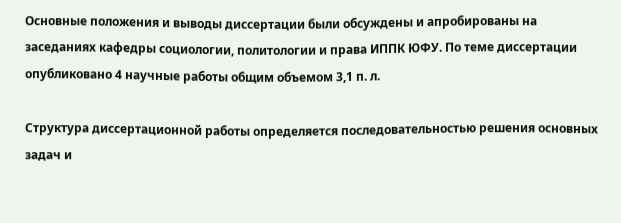Основные положения и выводы диссертации были обсуждены и апробированы на заседаниях кафедры социологии, политологии и права ИППК ЮФУ. По теме диссертации опубликовано 4 научные работы общим объемом 3,1 п. л.

Структура диссертационной работы определяется последовательностью решения основных задач и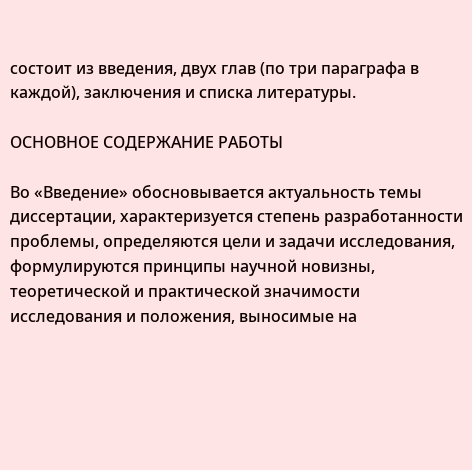состоит из введения, двух глав (по три параграфа в каждой), заключения и списка литературы.

ОСНОВНОЕ СОДЕРЖАНИЕ РАБОТЫ

Во «Введение» обосновывается актуальность темы диссертации, характеризуется степень разработанности проблемы, определяются цели и задачи исследования, формулируются принципы научной новизны, теоретической и практической значимости исследования и положения, выносимые на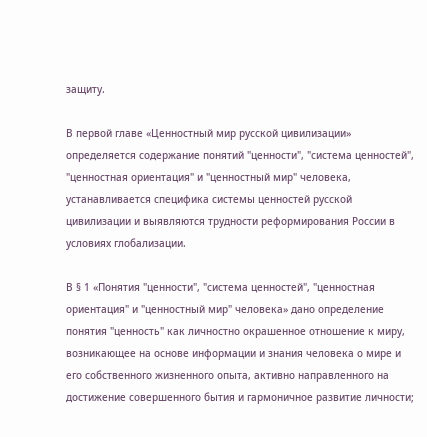защиту.

В первой главе «Ценностный мир русской цивилизации» определяется содержание понятий "ценности", "система ценностей", "ценностная ориентация" и "ценностный мир" человека, устанавливается специфика системы ценностей русской цивилизации и выявляются трудности реформирования России в условиях глобализации.

В § 1 «Понятия "ценности", "система ценностей", "ценностная ориентация" и "ценностный мир" человека» дано определение понятия "ценность" как личностно окрашенное отношение к миру, возникающее на основе информации и знания человека о мире и его собственного жизненного опыта, активно направленного на достижение совершенного бытия и гармоничное развитие личности;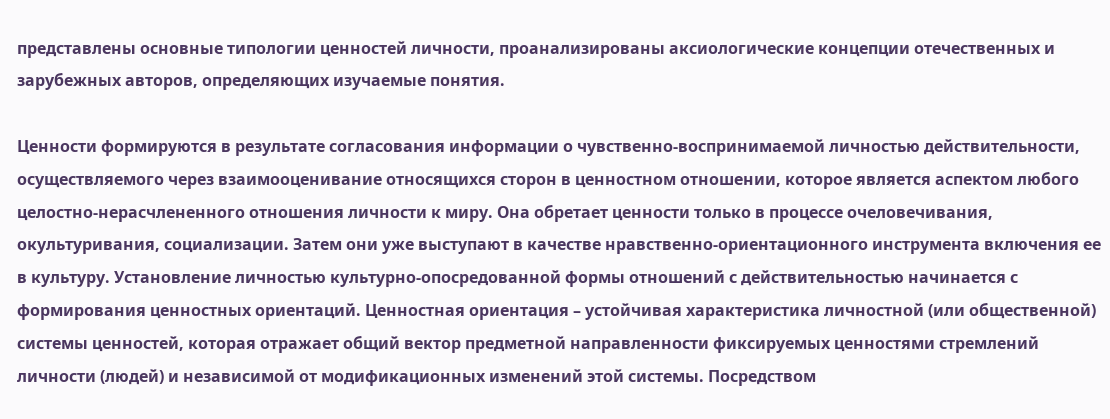представлены основные типологии ценностей личности, проанализированы аксиологические концепции отечественных и зарубежных авторов, определяющих изучаемые понятия.

Ценности формируются в результате согласования информации о чувственно-воспринимаемой личностью действительности, осуществляемого через взаимооценивание относящихся сторон в ценностном отношении, которое является аспектом любого целостно-нерасчлененного отношения личности к миру. Она обретает ценности только в процессе очеловечивания, окультуривания, социализации. Затем они уже выступают в качестве нравственно-ориентационного инструмента включения ее в культуру. Установление личностью культурно-опосредованной формы отношений с действительностью начинается с формирования ценностных ориентаций. Ценностная ориентация – устойчивая характеристика личностной (или общественной) системы ценностей, которая отражает общий вектор предметной направленности фиксируемых ценностями стремлений личности (людей) и независимой от модификационных изменений этой системы. Посредством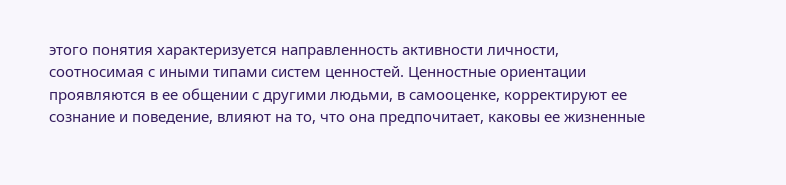этого понятия характеризуется направленность активности личности, соотносимая с иными типами систем ценностей. Ценностные ориентации проявляются в ее общении с другими людьми, в самооценке, корректируют ее сознание и поведение, влияют на то, что она предпочитает, каковы ее жизненные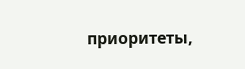приоритеты,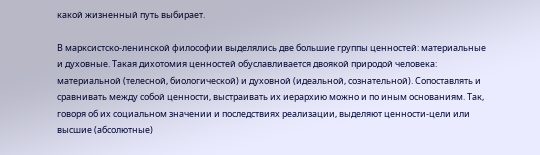какой жизненный путь выбирает.

В марксистско-ленинской философии выделялись две большие группы ценностей: материальные и духовные. Такая дихотомия ценностей обуславливается двоякой природой человека: материальной (телесной, биологической) и духовной (идеальной, сознательной). Сопоставлять и сравнивать между собой ценности, выстраивать их иерархию можно и по иным основаниям. Так, говоря об их социальном значении и последствиях реализации, выделяют ценности-цели или высшие (абсолютные)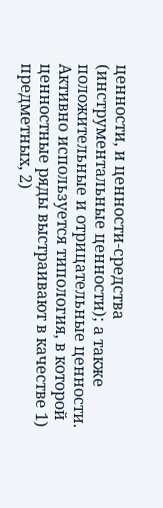ценности, и ценности-средства (инструментальные ценности); а также положительные и отрицательные ценности. Активно используется типология, в которой ценностные ряды выстраивают в качестве 1) предметных, 2)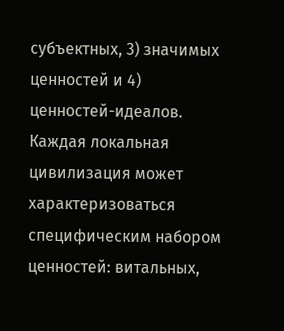субъектных, 3) значимых ценностей и 4) ценностей-идеалов. Каждая локальная цивилизация может характеризоваться специфическим набором ценностей: витальных,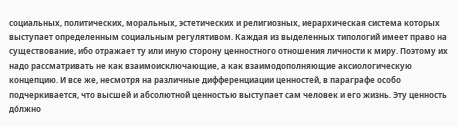социальных, политических, моральных, эстетических и религиозных, иерархическая система которых выступает определенным социальным регулятивом. Каждая из выделенных типологий имеет право на существование, ибо отражает ту или иную сторону ценностного отношения личности к миру. Поэтому их надо рассматривать не как взаимоисключающие, а как взаимодополняющие аксиологическую концепцию. И все же, несмотря на различные дифференциации ценностей, в параграфе особо подчеркивается, что высшей и абсолютной ценностью выступает сам человек и его жизнь. Эту ценность дóлжно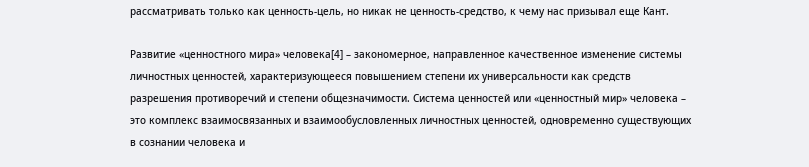рассматривать только как ценность-цель, но никак не ценность-средство, к чему нас призывал еще Кант.

Развитие «ценностного мира» человека[4] – закономерное, направленное качественное изменение системы личностных ценностей, характеризующееся повышением степени их универсальности как средств разрешения противоречий и степени общезначимости. Система ценностей или «ценностный мир» человека – это комплекс взаимосвязанных и взаимообусловленных личностных ценностей, одновременно существующих в сознании человека и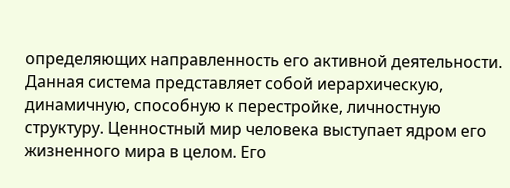определяющих направленность его активной деятельности. Данная система представляет собой иерархическую, динамичную, способную к перестройке, личностную структуру. Ценностный мир человека выступает ядром его жизненного мира в целом. Его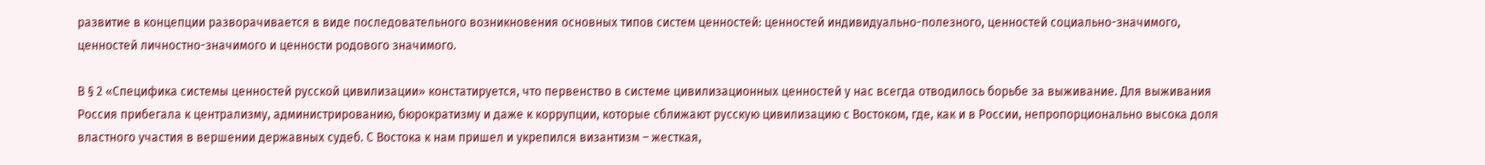развитие в концепции разворачивается в виде последовательного возникновения основных типов систем ценностей: ценностей индивидуально-полезного, ценностей социально-значимого, ценностей личностно-значимого и ценности родового значимого.

В § 2 «Специфика системы ценностей русской цивилизации» констатируется, что первенство в системе цивилизационных ценностей у нас всегда отводилось борьбе за выживание. Для выживания Россия прибегала к централизму, администрированию, бюрократизму и даже к коррупции, которые сближают русскую цивилизацию с Востоком, где, как и в России, непропорционально высока доля властного участия в вершении державных судеб. С Востока к нам пришел и укрепился византизм – жесткая,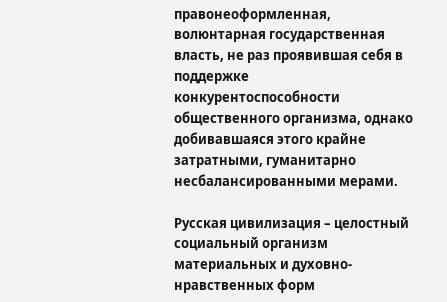правонеоформленная, волюнтарная государственная власть, не раз проявившая себя в поддержке конкурентоспособности общественного организма, однако добивавшаяся этого крайне затратными, гуманитарно несбалансированными мерами.

Русская цивилизация – целостный социальный организм материальных и духовно-нравственных форм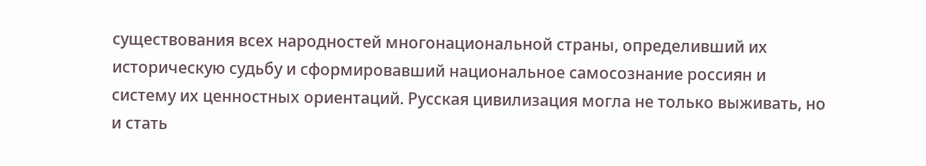существования всех народностей многонациональной страны, определивший их историческую судьбу и сформировавший национальное самосознание россиян и систему их ценностных ориентаций. Русская цивилизация могла не только выживать, но и стать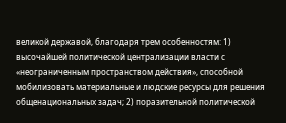великой державой, благодаря трем особенностям: 1) высочайшей политической централизации власти с «неограниченным пространством действия», способной мобилизовать материальные и людские ресурсы для решения общенациональных задач; 2) поразительной политической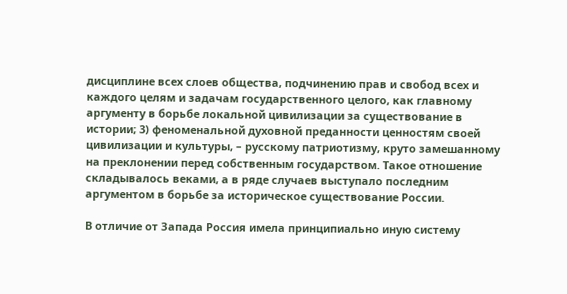дисциплине всех слоев общества, подчинению прав и свобод всех и каждого целям и задачам государственного целого, как главному аргументу в борьбе локальной цивилизации за существование в истории; 3) феноменальной духовной преданности ценностям своей цивилизации и культуры, – русскому патриотизму, круто замешанному на преклонении перед собственным государством. Такое отношение складывалось веками, а в ряде случаев выступало последним аргументом в борьбе за историческое существование России.

В отличие от Запада Россия имела принципиально иную систему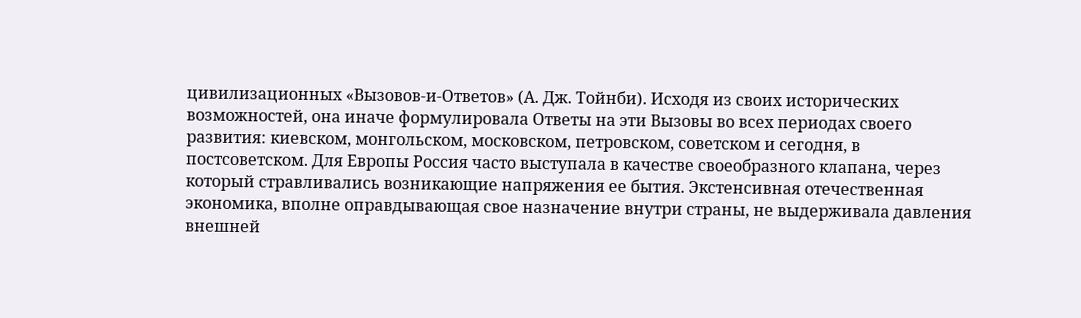цивилизационных «Вызовов-и-Ответов» (А. Дж. Тойнби). Исходя из своих исторических возможностей, она иначе формулировала Ответы на эти Вызовы во всех периодах своего развития: киевском, монгольском, московском, петровском, советском и сегодня, в постсоветском. Для Европы Россия часто выступала в качестве своеобразного клапана, через который стравливались возникающие напряжения ее бытия. Экстенсивная отечественная экономика, вполне оправдывающая свое назначение внутри страны, не выдерживала давления внешней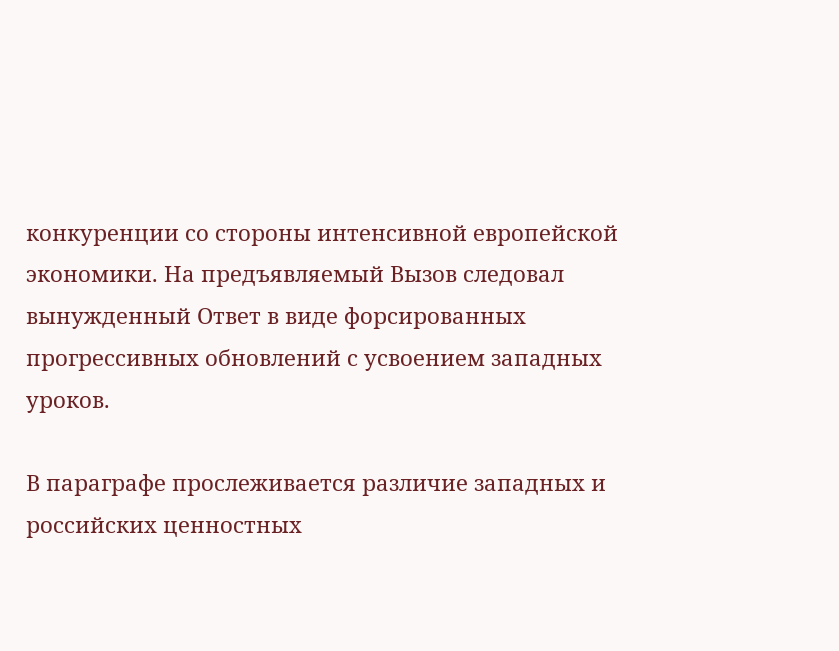конкуренции со стороны интенсивной европейской экономики. На предъявляемый Вызов следовал вынужденный Ответ в виде форсированных прогрессивных обновлений с усвоением западных уроков.

В параграфе прослеживается различие западных и российских ценностных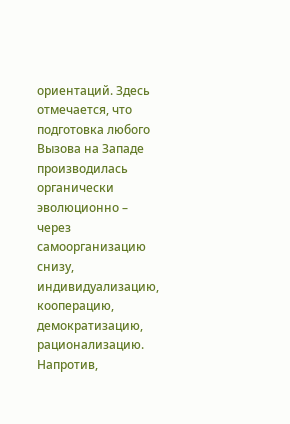ориентаций. Здесь отмечается, что подготовка любого Вызова на Западе производилась органически эволюционно – через самоорганизацию снизу, индивидуализацию, кооперацию, демократизацию, рационализацию. Напротив,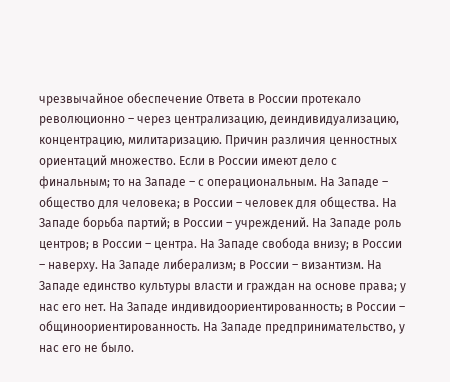чрезвычайное обеспечение Ответа в России протекало революционно – через централизацию, деиндивидуализацию, концентрацию, милитаризацию. Причин различия ценностных ориентаций множество. Если в России имеют дело с финальным; то на Западе – с операциональным. На Западе – общество для человека; в России – человек для общества. На Западе борьба партий; в России – учреждений. На Западе роль центров; в России – центра. На Западе свобода внизу; в России – наверху. На Западе либерализм; в России – византизм. На Западе единство культуры власти и граждан на основе права; у нас его нет. На Западе индивидоориентированность; в России – общиноориентированность. На Западе предпринимательство, у нас его не было.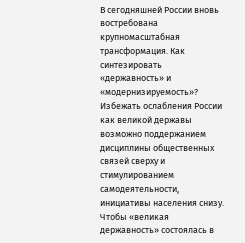В сегодняшней России вновь востребована крупномасштабная трансформация. Как синтезировать «державность» и «модернизируемость»? Избежать ослабления России как великой державы возможно поддержанием дисциплины общественных связей сверху и стимулированием самодеятельности, инициативы населения снизу. Чтобы «великая державность» состоялась в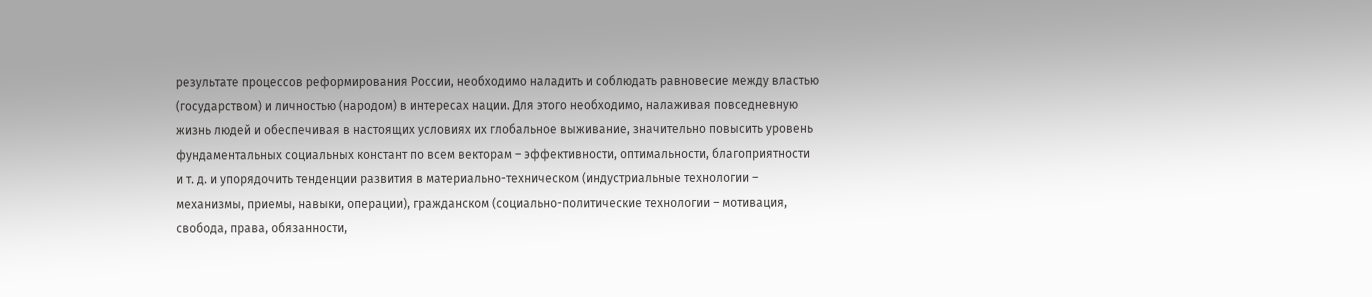результате процессов реформирования России, необходимо наладить и соблюдать равновесие между властью (государством) и личностью (народом) в интересах нации. Для этого необходимо, налаживая повседневную жизнь людей и обеспечивая в настоящих условиях их глобальное выживание, значительно повысить уровень фундаментальных социальных констант по всем векторам – эффективности, оптимальности, благоприятности и т. д. и упорядочить тенденции развития в материально-техническом (индустриальные технологии – механизмы, приемы, навыки, операции), гражданском (социально-политические технологии – мотивация, свобода, права, обязанности,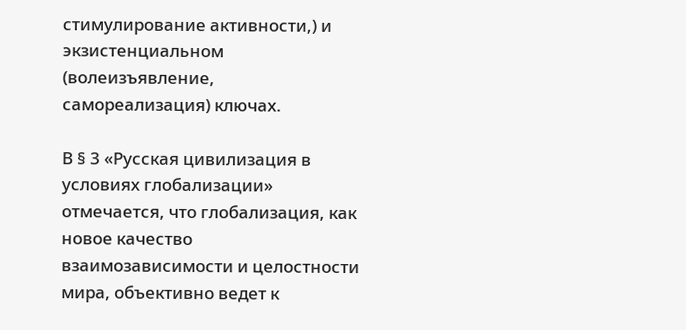стимулирование активности,) и экзистенциальном (волеизъявление, самореализация) ключах.

В § 3 «Русская цивилизация в условиях глобализации» отмечается, что глобализация, как новое качество взаимозависимости и целостности мира, объективно ведет к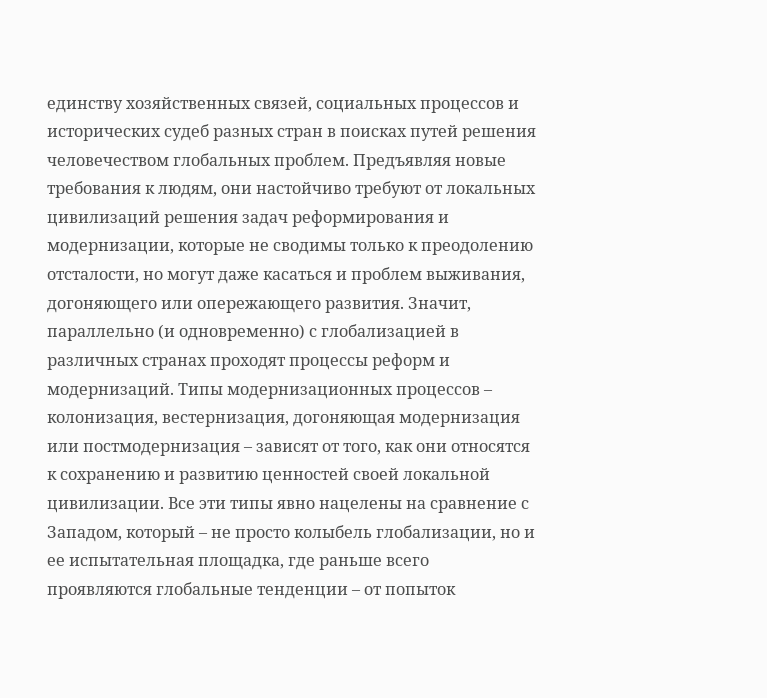единству хозяйственных связей, социальных процессов и исторических судеб разных стран в поисках путей решения человечеством глобальных проблем. Предъявляя новые требования к людям, они настойчиво требуют от локальных цивилизаций решения задач реформирования и модернизации, которые не сводимы только к преодолению отсталости, но могут даже касаться и проблем выживания, догоняющего или опережающего развития. Значит, параллельно (и одновременно) с глобализацией в различных странах проходят процессы реформ и модернизаций. Типы модернизационных процессов – колонизация, вестернизация, догоняющая модернизация или постмодернизация – зависят от того, как они относятся к сохранению и развитию ценностей своей локальной цивилизации. Все эти типы явно нацелены на сравнение с Западом, который – не просто колыбель глобализации, но и ее испытательная площадка, где раньше всего проявляются глобальные тенденции – от попыток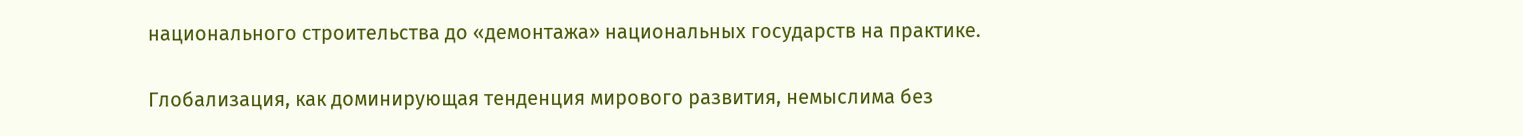национального строительства до «демонтажа» национальных государств на практике.

Глобализация, как доминирующая тенденция мирового развития, немыслима без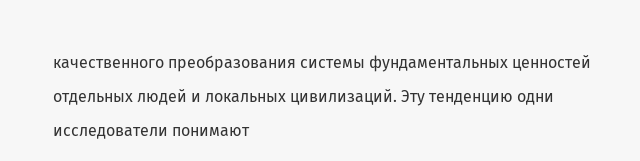качественного преобразования системы фундаментальных ценностей отдельных людей и локальных цивилизаций. Эту тенденцию одни исследователи понимают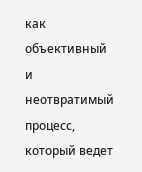как объективный и неотвратимый процесс, который ведет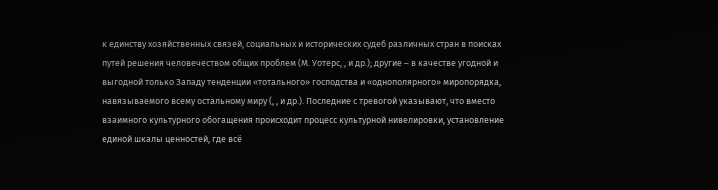к единству хозяйственных связей, социальных и исторических судеб различных стран в поисках путей решения человечеством общих проблем (М. Уотерс, , и др.); другие – в качестве угодной и выгодной только Западу тенденции «тотального» господства и «однополярного» миропорядка, навязываемого всему остальному миру (, , и др.). Последние с тревогой указывают, что вместо взаимного культурного обогащения происходит процесс культурной нивелировки, установление единой шкалы ценностей, где всё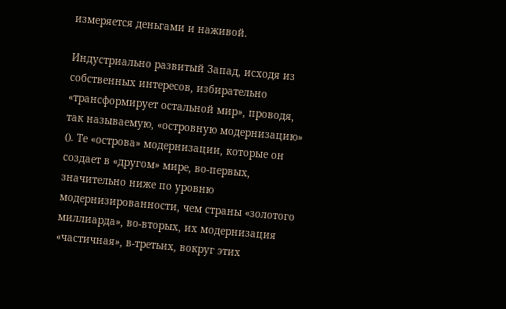измеряется деньгами и наживой.

Индустриально развитый Запад, исходя из собственных интересов, избирательно «трансформирует остальной мир», проводя, так называемую, «островную модернизацию» (). Те «острова» модернизации, которые он создает в «другом» мире, во-первых, значительно ниже по уровню модернизированности, чем страны «золотого миллиарда», во-вторых, их модернизация «частичная», в-третьих, вокруг этих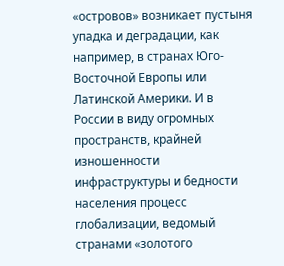«островов» возникает пустыня упадка и деградации, как например, в странах Юго-Восточной Европы или Латинской Америки. И в России в виду огромных пространств, крайней изношенности инфраструктуры и бедности населения процесс глобализации, ведомый странами «золотого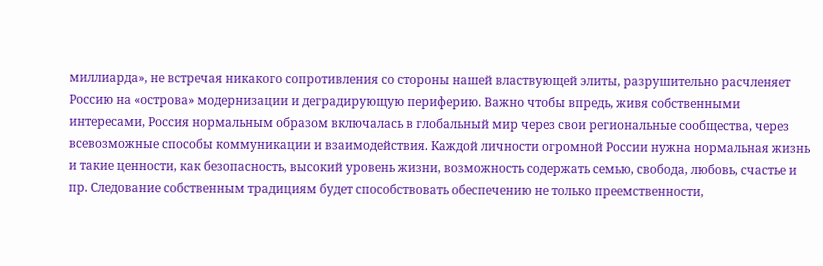миллиарда», не встречая никакого сопротивления со стороны нашей властвующей элиты, разрушительно расчленяет Россию на «острова» модернизации и деградирующую периферию. Важно чтобы впредь, живя собственными интересами, Россия нормальным образом включалась в глобальный мир через свои региональные сообщества, через всевозможные способы коммуникации и взаимодействия. Каждой личности огромной России нужна нормальная жизнь и такие ценности, как безопасность, высокий уровень жизни, возможность содержать семью, свобода, любовь, счастье и пр. Следование собственным традициям будет способствовать обеспечению не только преемственности,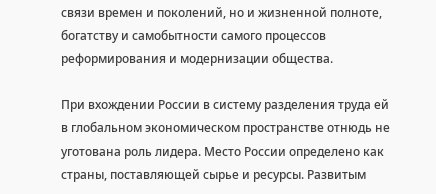связи времен и поколений, но и жизненной полноте, богатству и самобытности самого процессов реформирования и модернизации общества.

При вхождении России в систему разделения труда ей в глобальном экономическом пространстве отнюдь не уготована роль лидера. Место России определено как страны, поставляющей сырье и ресурсы. Развитым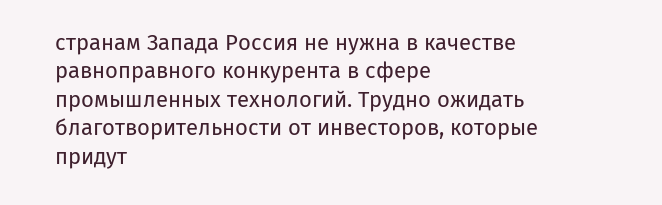странам Запада Россия не нужна в качестве равноправного конкурента в сфере промышленных технологий. Трудно ожидать благотворительности от инвесторов, которые придут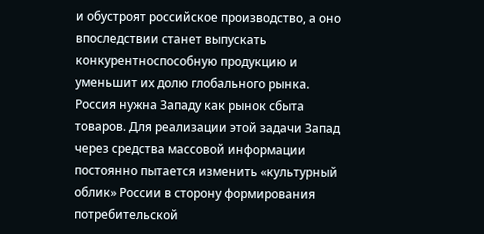и обустроят российское производство, а оно впоследствии станет выпускать конкурентноспособную продукцию и уменьшит их долю глобального рынка. Россия нужна Западу как рынок сбыта товаров. Для реализации этой задачи Запад через средства массовой информации постоянно пытается изменить «культурный облик» России в сторону формирования потребительской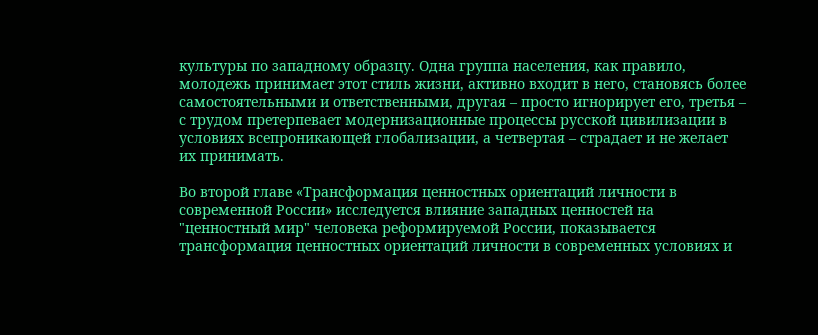культуры по западному образцу. Одна группа населения, как правило, молодежь принимает этот стиль жизни, активно входит в него, становясь более самостоятельными и ответственными, другая – просто игнорирует его, третья – с трудом претерпевает модернизационные процессы русской цивилизации в условиях всепроникающей глобализации, а четвертая – страдает и не желает их принимать.

Во второй главе «Трансформация ценностных ориентаций личности в современной России» исследуется влияние западных ценностей на "ценностный мир" человека реформируемой России, показывается трансформация ценностных ориентаций личности в современных условиях и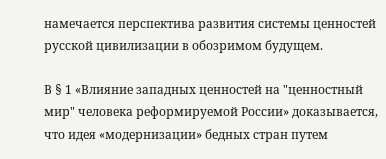намечается перспектива развития системы ценностей русской цивилизации в обозримом будущем.

В § 1 «Влияние западных ценностей на "ценностный мир" человека реформируемой России» доказывается, что идея «модернизации» бедных стран путем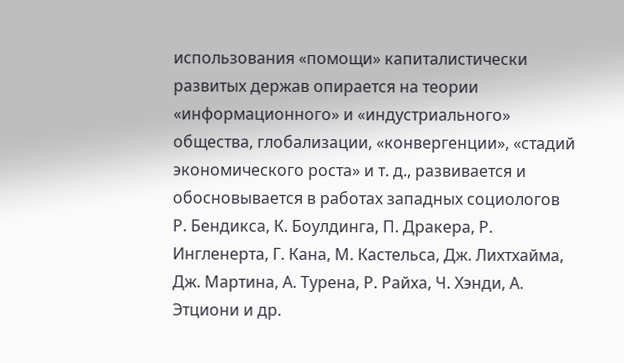использования «помощи» капиталистически развитых держав опирается на теории «информационного» и «индустриального» общества, глобализации, «конвергенции», «стадий экономического роста» и т. д., развивается и обосновывается в работах западных социологов Р. Бендикса, К. Боулдинга, П. Дракера, Р. Ингленерта, Г. Кана, М. Кастельса, Дж. Лихтхайма, Дж. Мартина, А. Турена, Р. Райха, Ч. Хэнди, А. Этциони и др.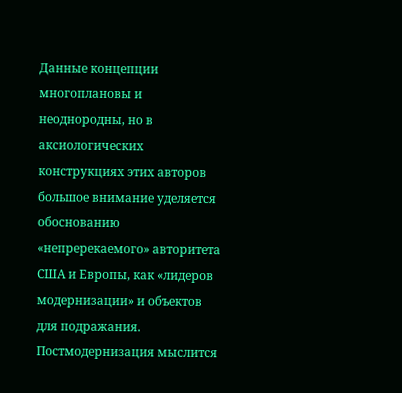Данные концепции многоплановы и неоднородны, но в аксиологических конструкциях этих авторов большое внимание уделяется обоснованию «непререкаемого» авторитета США и Европы, как «лидеров модернизации» и объектов для подражания. Постмодернизация мыслится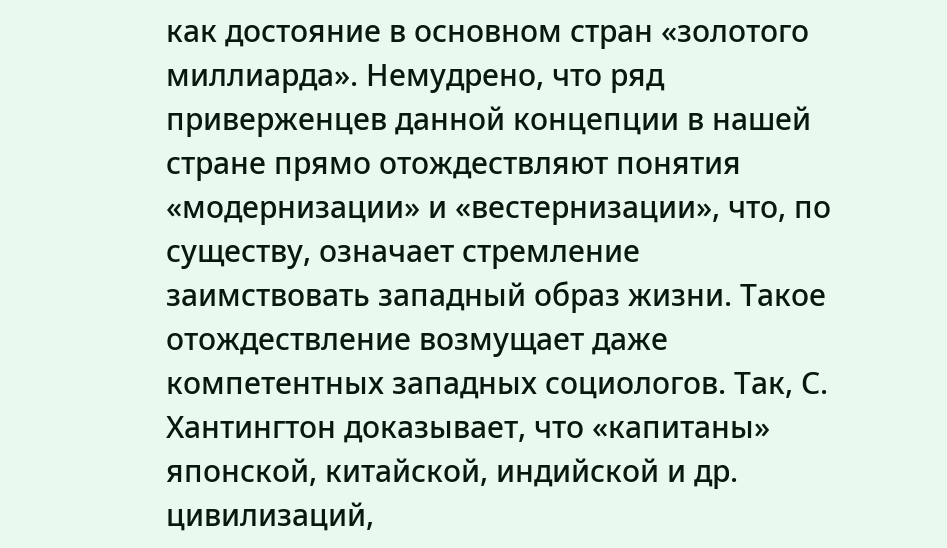как достояние в основном стран «золотого миллиарда». Немудрено, что ряд приверженцев данной концепции в нашей стране прямо отождествляют понятия «модернизации» и «вестернизации», что, по существу, означает стремление заимствовать западный образ жизни. Такое отождествление возмущает даже компетентных западных социологов. Так, С. Хантингтон доказывает, что «капитаны» японской, китайской, индийской и др. цивилизаций,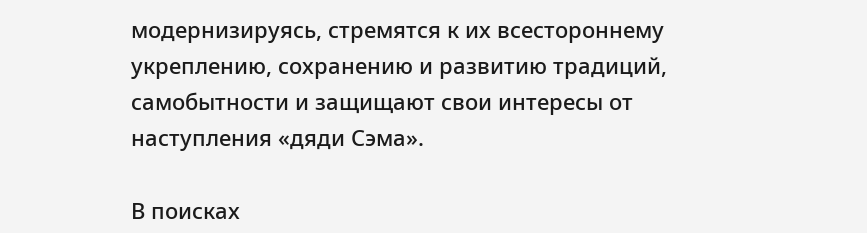модернизируясь, стремятся к их всестороннему укреплению, сохранению и развитию традиций, самобытности и защищают свои интересы от наступления «дяди Сэма».

В поисках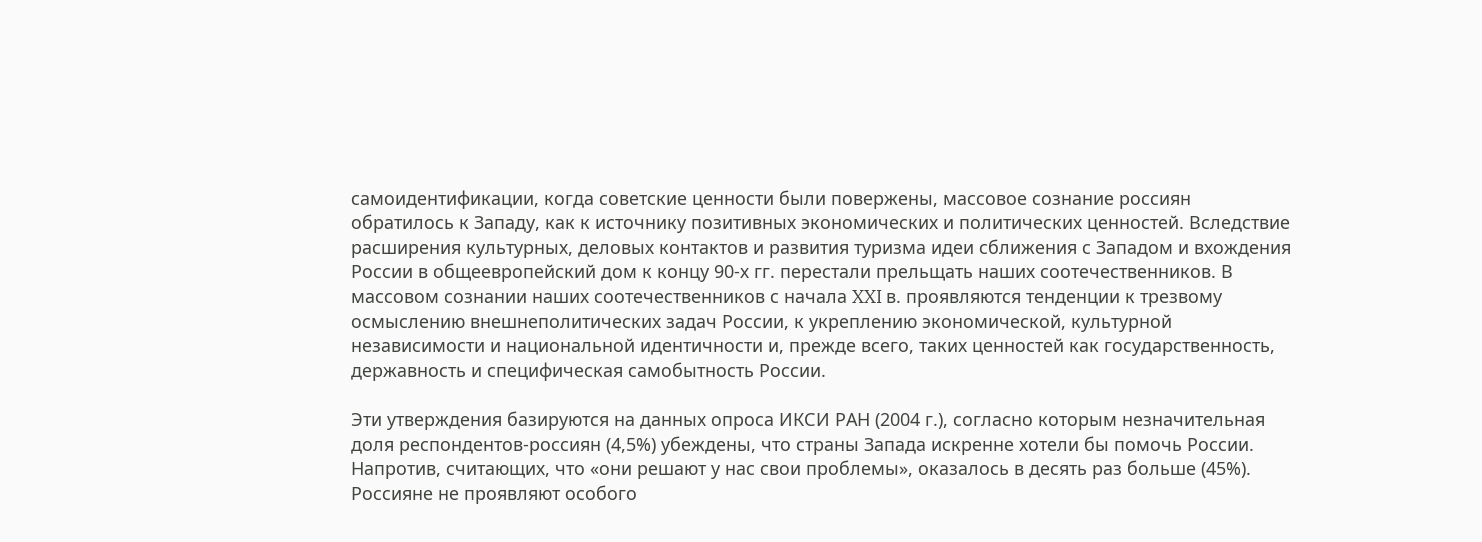самоидентификации, когда советские ценности были повержены, массовое сознание россиян обратилось к Западу, как к источнику позитивных экономических и политических ценностей. Вследствие расширения культурных, деловых контактов и развития туризма идеи сближения с Западом и вхождения России в общеевропейский дом к концу 90-х гг. перестали прельщать наших соотечественников. В массовом сознании наших соотечественников с начала XXI в. проявляются тенденции к трезвому осмыслению внешнеполитических задач России, к укреплению экономической, культурной независимости и национальной идентичности и, прежде всего, таких ценностей как государственность, державность и специфическая самобытность России.

Эти утверждения базируются на данных опроса ИКСИ РАН (2004 г.), согласно которым незначительная доля респондентов-россиян (4,5%) убеждены, что страны Запада искренне хотели бы помочь России. Напротив, считающих, что «они решают у нас свои проблемы», оказалось в десять раз больше (45%). Россияне не проявляют особого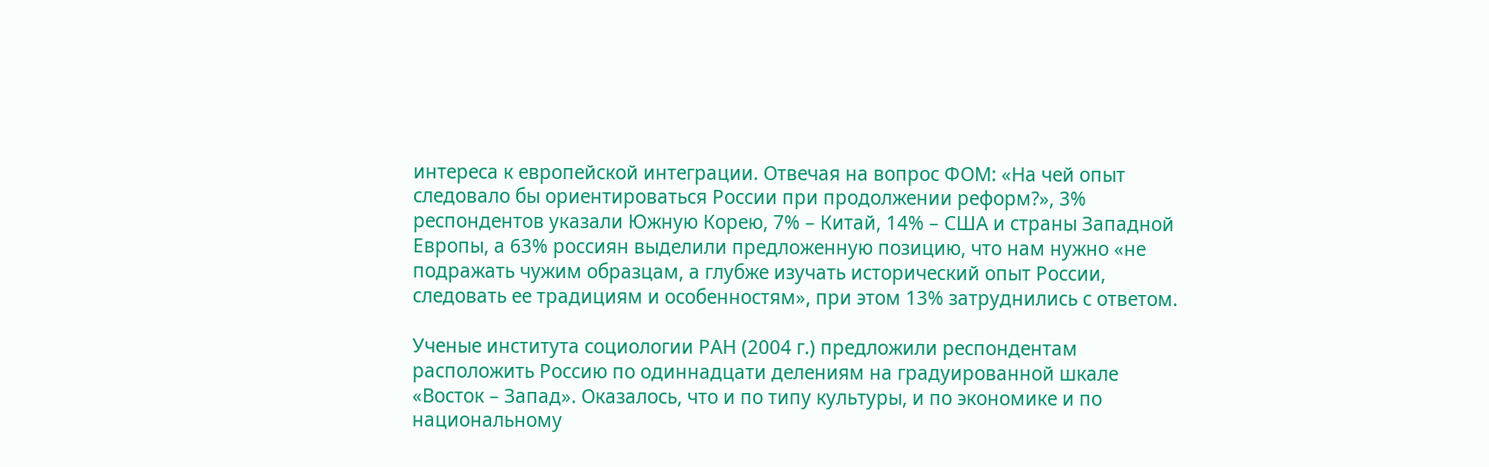интереса к европейской интеграции. Отвечая на вопрос ФОМ: «На чей опыт следовало бы ориентироваться России при продолжении реформ?», 3% респондентов указали Южную Корею, 7% – Китай, 14% – США и страны Западной Европы, а 63% россиян выделили предложенную позицию, что нам нужно «не подражать чужим образцам, а глубже изучать исторический опыт России, следовать ее традициям и особенностям», при этом 13% затруднились с ответом.

Ученые института социологии РАН (2004 г.) предложили респондентам расположить Россию по одиннадцати делениям на градуированной шкале «Восток – Запад». Оказалось, что и по типу культуры, и по экономике и по национальному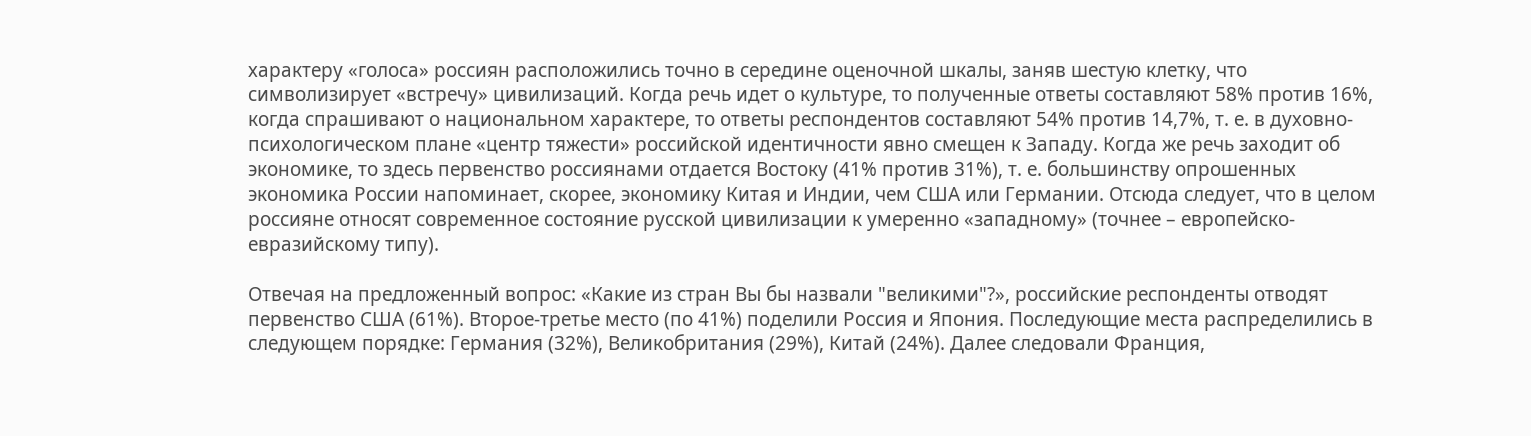характеру «голоса» россиян расположились точно в середине оценочной шкалы, заняв шестую клетку, что символизирует «встречу» цивилизаций. Когда речь идет о культуре, то полученные ответы составляют 58% против 16%, когда спрашивают о национальном характере, то ответы респондентов составляют 54% против 14,7%, т. е. в духовно-психологическом плане «центр тяжести» российской идентичности явно смещен к Западу. Когда же речь заходит об экономике, то здесь первенство россиянами отдается Востоку (41% против 31%), т. е. большинству опрошенных экономика России напоминает, скорее, экономику Китая и Индии, чем США или Германии. Отсюда следует, что в целом россияне относят современное состояние русской цивилизации к умеренно «западному» (точнее – европейско-евразийскому типу).

Отвечая на предложенный вопрос: «Какие из стран Вы бы назвали "великими"?», российские респонденты отводят первенство США (61%). Второе-третье место (по 41%) поделили Россия и Япония. Последующие места распределились в следующем порядке: Германия (32%), Великобритания (29%), Китай (24%). Далее следовали Франция,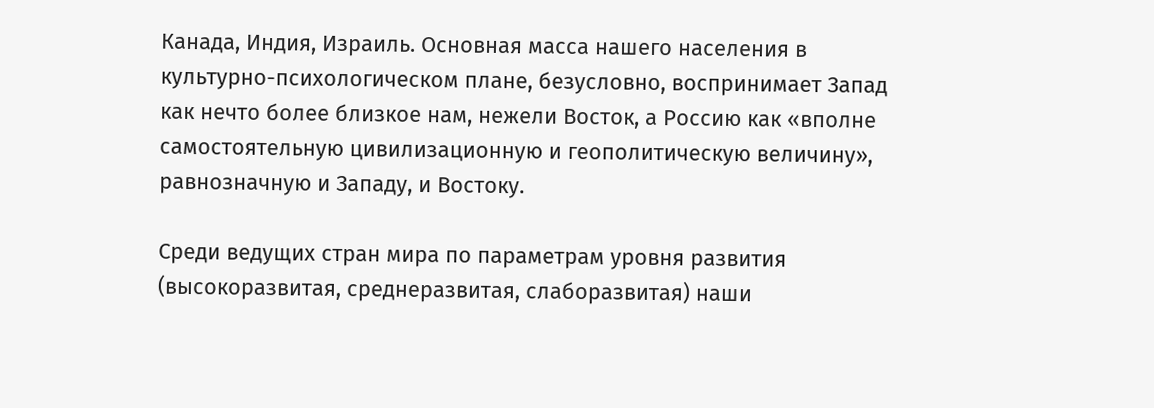Канада, Индия, Израиль. Основная масса нашего населения в культурно-психологическом плане, безусловно, воспринимает Запад как нечто более близкое нам, нежели Восток, а Россию как «вполне самостоятельную цивилизационную и геополитическую величину», равнозначную и Западу, и Востоку.

Среди ведущих стран мира по параметрам уровня развития (высокоразвитая, среднеразвитая, слаборазвитая) наши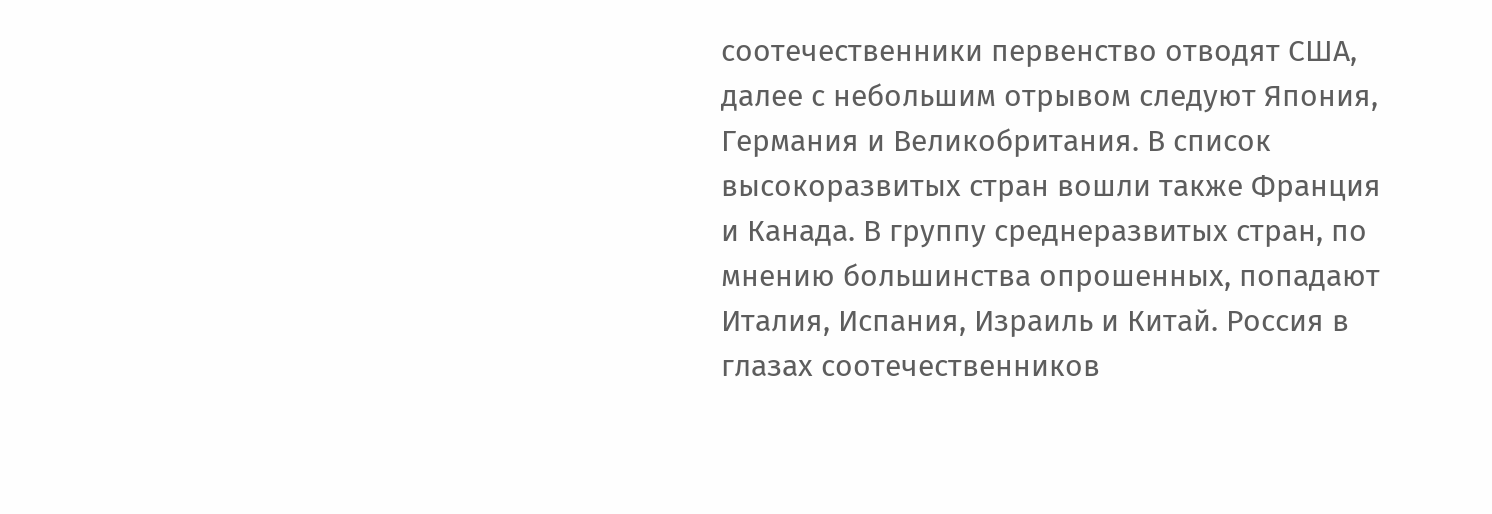соотечественники первенство отводят США, далее с небольшим отрывом следуют Япония, Германия и Великобритания. В список высокоразвитых стран вошли также Франция и Канада. В группу среднеразвитых стран, по мнению большинства опрошенных, попадают Италия, Испания, Израиль и Китай. Россия в глазах соотечественников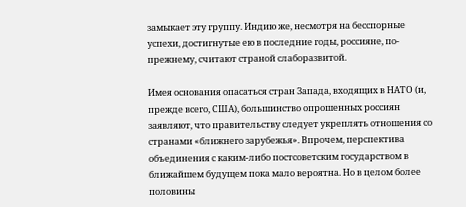замыкает эту группу. Индию же, несмотря на бесспорные успехи, достигнутые ею в последние годы, россияне, по-прежнему, считают страной слаборазвитой.

Имея основания опасаться стран Запада, входящих в НАТО (и, прежде всего, США), большинство опрошенных россиян заявляют, что правительству следует укреплять отношения со странами «ближнего зарубежья». Впрочем, перспектива объединения с каким-либо постсоветским государством в ближайшем будущем пока мало вероятна. Но в целом более половины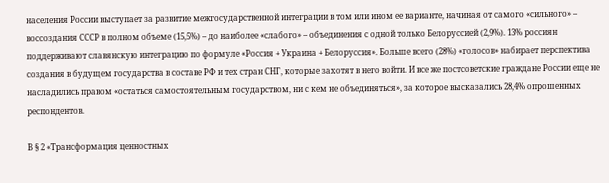населения России выступает за развитие межгосударственной интеграции в том или ином ее варианте, начиная от самого «сильного» – воссоздания СССР в полном объеме (15,5%) – до наиболее «слабого» – объединения с одной только Белоруссией (2,9%). 13% россиян поддерживают славянскую интеграцию по формуле «Россия + Украина + Белоруссия». Больше всего (28%) «голосов» набирает перспектива создания в будущем государства в составе РФ и тех стран СНГ, которые захотят в него войти. И все же постсоветские граждане России еще не насладились правом «остаться самостоятельным государством, ни с кем не объединяться», за которое высказались 28,4% опрошенных респондентов.

В § 2 «Трансформация ценностных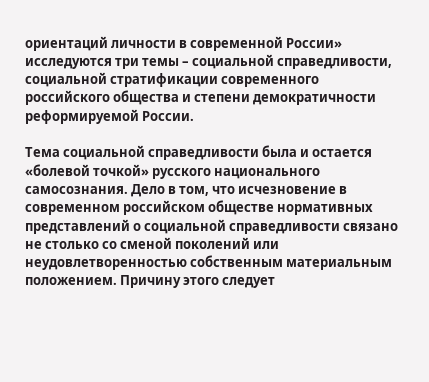ориентаций личности в современной России» исследуются три темы – социальной справедливости, социальной стратификации современного российского общества и степени демократичности реформируемой России.

Тема социальной справедливости была и остается «болевой точкой» русского национального самосознания. Дело в том, что исчезновение в современном российском обществе нормативных представлений о социальной справедливости связано не столько со сменой поколений или неудовлетворенностью собственным материальным положением. Причину этого следует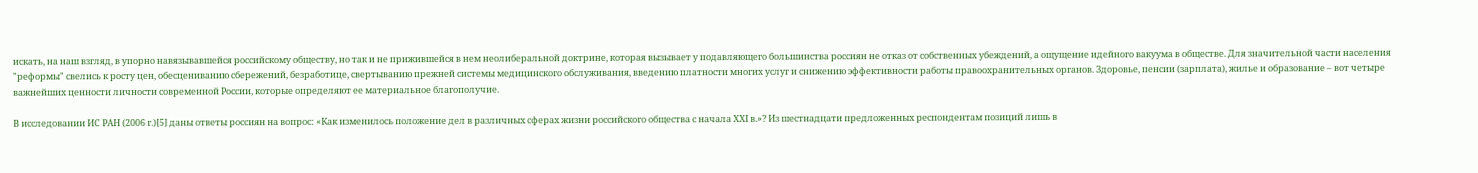искать, на наш взгляд, в упорно навязывавшейся российскому обществу, но так и не прижившейся в нем неолиберальной доктрине, которая вызывает у подавляющего большинства россиян не отказ от собственных убеждений, а ощущение идейного вакуума в обществе. Для значительной части населения "реформы" свелись к росту цен, обесцениванию сбережений, безработице, свертыванию прежней системы медицинского обслуживания, введению платности многих услуг и снижению эффективности работы правоохранительных органов. Здоровье, пенсии (зарплата), жилье и образование – вот четыре важнейших ценности личности современной России, которые определяют ее материальное благополучие.

В исследовании ИС РАН (2006 г.)[5] даны ответы россиян на вопрос: «Как изменилось положение дел в различных сферах жизни российского общества с начала ХХI в.»? Из шестнадцати предложенных респондентам позиций лишь в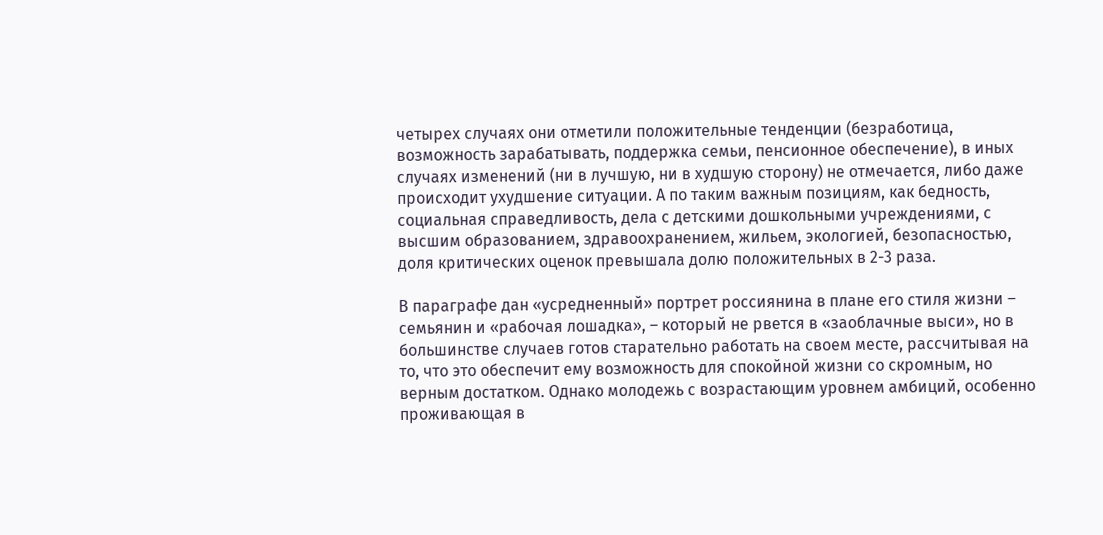четырех случаях они отметили положительные тенденции (безработица, возможность зарабатывать, поддержка семьи, пенсионное обеспечение), в иных случаях изменений (ни в лучшую, ни в худшую сторону) не отмечается, либо даже происходит ухудшение ситуации. А по таким важным позициям, как бедность, социальная справедливость, дела с детскими дошкольными учреждениями, с высшим образованием, здравоохранением, жильем, экологией, безопасностью, доля критических оценок превышала долю положительных в 2-3 раза.

В параграфе дан «усредненный» портрет россиянина в плане его стиля жизни – семьянин и «рабочая лошадка», – который не рвется в «заоблачные выси», но в большинстве случаев готов старательно работать на своем месте, рассчитывая на то, что это обеспечит ему возможность для спокойной жизни со скромным, но верным достатком. Однако молодежь с возрастающим уровнем амбиций, особенно проживающая в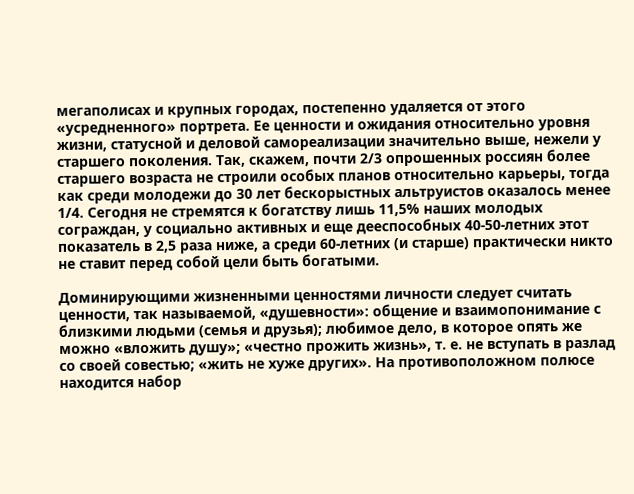мегаполисах и крупных городах, постепенно удаляется от этого «усредненного» портрета. Ее ценности и ожидания относительно уровня жизни, статусной и деловой самореализации значительно выше, нежели у старшего поколения. Так, скажем, почти 2/3 опрошенных россиян более старшего возраста не строили особых планов относительно карьеры, тогда как среди молодежи до 30 лет бескорыстных альтруистов оказалось менее 1/4. Сегодня не стремятся к богатству лишь 11,5% наших молодых сограждан, у социально активных и еще дееспособных 40-50-летних этот показатель в 2,5 раза ниже, а среди 60-летних (и старше) практически никто не ставит перед собой цели быть богатыми.

Доминирующими жизненными ценностями личности следует считать ценности, так называемой, «душевности»: общение и взаимопонимание с близкими людьми (семья и друзья); любимое дело, в которое опять же можно «вложить душу»; «честно прожить жизнь», т. е. не вступать в разлад со своей совестью; «жить не хуже других». На противоположном полюсе находится набор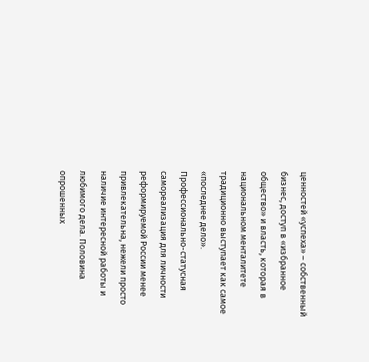ценностей «успеха» – собственный бизнес, доступ в «избранное общество» и власть, которая в национальном менталитете традиционно выступает как самое «последнее дело». Профессионально-статусная самореализация для личности реформируемой России менее привлекательна, нежели просто наличие интересной работы и любимого дела. Половина опрошенных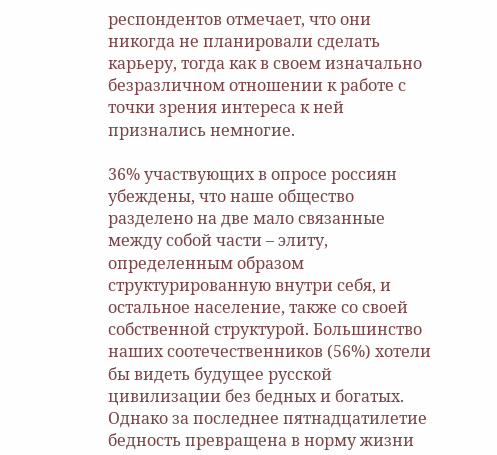респондентов отмечает, что они никогда не планировали сделать карьеру, тогда как в своем изначально безразличном отношении к работе с точки зрения интереса к ней признались немногие.

36% участвующих в опросе россиян убеждены, что наше общество разделено на две мало связанные между собой части – элиту, определенным образом структурированную внутри себя, и остальное население, также со своей собственной структурой. Большинство наших соотечественников (56%) хотели бы видеть будущее русской цивилизации без бедных и богатых. Однако за последнее пятнадцатилетие бедность превращена в норму жизни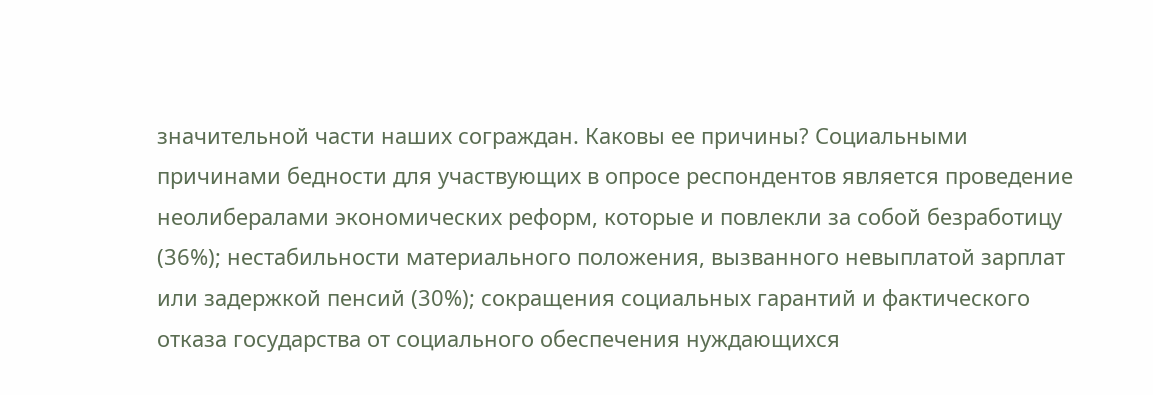значительной части наших сограждан. Каковы ее причины? Социальными причинами бедности для участвующих в опросе респондентов является проведение неолибералами экономических реформ, которые и повлекли за собой безработицу (36%); нестабильности материального положения, вызванного невыплатой зарплат или задержкой пенсий (30%); сокращения социальных гарантий и фактического отказа государства от социального обеспечения нуждающихся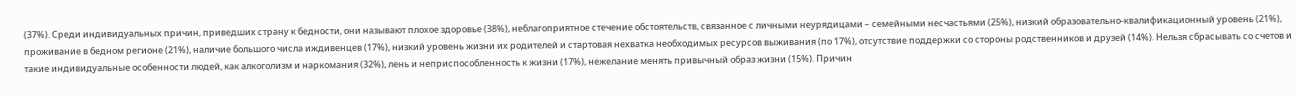(37%). Среди индивидуальных причин, приведших страну к бедности, они называют плохое здоровье (38%), неблагоприятное стечение обстоятельств, связанное с личными неурядицами – семейными несчастьями (25%), низкий образовательно-квалификационный уровень (21%), проживание в бедном регионе (21%), наличие большого числа иждивенцев (17%), низкий уровень жизни их родителей и стартовая нехватка необходимых ресурсов выживания (по 17%), отсутствие поддержки со стороны родственников и друзей (14%). Нельзя сбрасывать со счетов и такие индивидуальные особенности людей, как алкоголизм и наркомания (32%), лень и неприспособленность к жизни (17%), нежелание менять привычный образ жизни (15%). Причин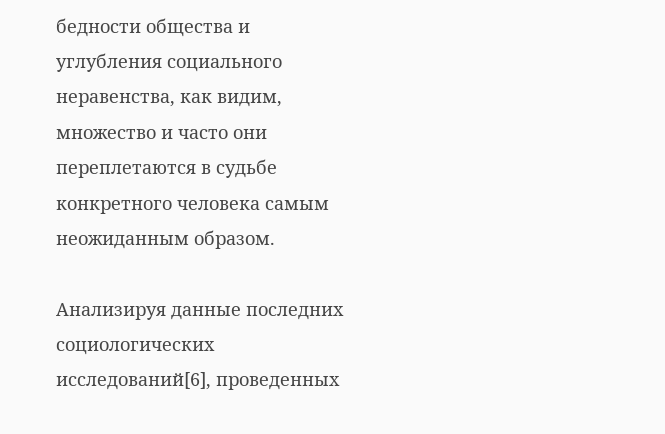бедности общества и углубления социального неравенства, как видим, множество и часто они переплетаются в судьбе конкретного человека самым неожиданным образом.

Анализируя данные последних социологических исследований[6], проведенных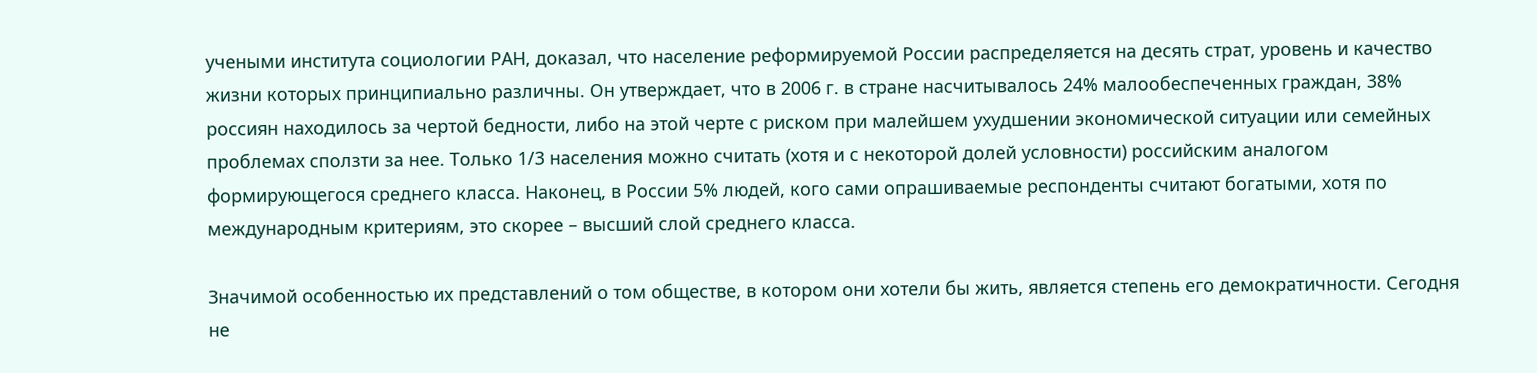учеными института социологии РАН, доказал, что население реформируемой России распределяется на десять страт, уровень и качество жизни которых принципиально различны. Он утверждает, что в 2006 г. в стране насчитывалось 24% малообеспеченных граждан, 38% россиян находилось за чертой бедности, либо на этой черте с риском при малейшем ухудшении экономической ситуации или семейных проблемах сползти за нее. Только 1/3 населения можно считать (хотя и с некоторой долей условности) российским аналогом формирующегося среднего класса. Наконец, в России 5% людей, кого сами опрашиваемые респонденты считают богатыми, хотя по международным критериям, это скорее – высший слой среднего класса.

Значимой особенностью их представлений о том обществе, в котором они хотели бы жить, является степень его демократичности. Сегодня не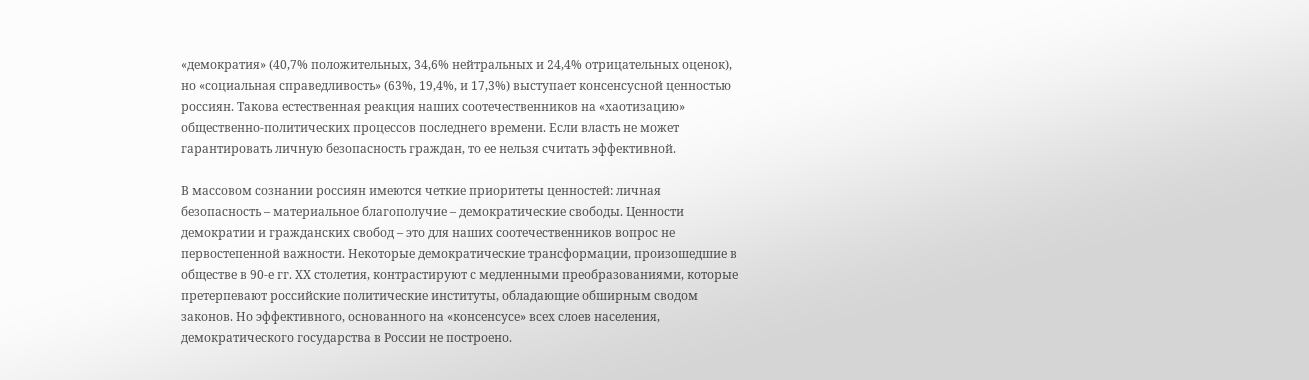«демократия» (40,7% положительных, 34,6% нейтральных и 24,4% отрицательных оценок), но «социальная справедливость» (63%, 19,4%, и 17,3%) выступает консенсусной ценностью россиян. Такова естественная реакция наших соотечественников на «хаотизацию» общественно-политических процессов последнего времени. Если власть не может гарантировать личную безопасность граждан, то ее нельзя считать эффективной.

В массовом сознании россиян имеются четкие приоритеты ценностей: личная безопасность – материальное благополучие – демократические свободы. Ценности демократии и гражданских свобод – это для наших соотечественников вопрос не первостепенной важности. Некоторые демократические трансформации, произошедшие в обществе в 90-е гг. ХХ столетия, контрастируют с медленными преобразованиями, которые претерпевают российские политические институты, обладающие обширным сводом законов. Но эффективного, основанного на «консенсусе» всех слоев населения, демократического государства в России не построено.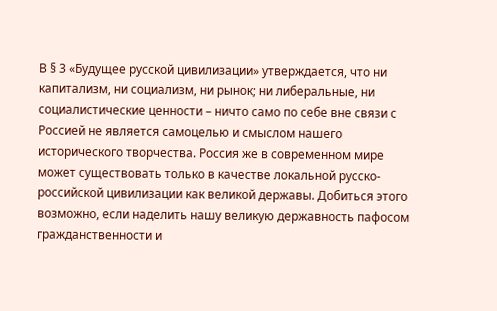В § 3 «Будущее русской цивилизации» утверждается, что ни капитализм, ни социализм, ни рынок; ни либеральные, ни социалистические ценности – ничто само по себе вне связи с Россией не является самоцелью и смыслом нашего исторического творчества. Россия же в современном мире может существовать только в качестве локальной русско-российской цивилизации как великой державы. Добиться этого возможно, если наделить нашу великую державность пафосом гражданственности и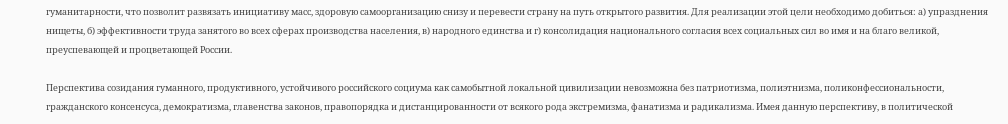гуманитарности, что позволит развязать инициативу масс, здоровую самоорганизацию снизу и перевести страну на путь открытого развития. Для реализации этой цели необходимо добиться: а) упразднения нищеты, б) эффективности труда занятого во всех сферах производства населения, в) народного единства и г) консолидация национального согласия всех социальных сил во имя и на благо великой, преуспевающей и процветающей России.

Перспектива созидания гуманного, продуктивного, устойчивого российского социума как самобытной локальной цивилизации невозможна без патриотизма, полиэтнизма, поликонфессиональности, гражданского консенсуса, демократизма, главенства законов, правопорядка и дистанцированности от всякого рода экстремизма, фанатизма и радикализма. Имея данную перспективу, в политической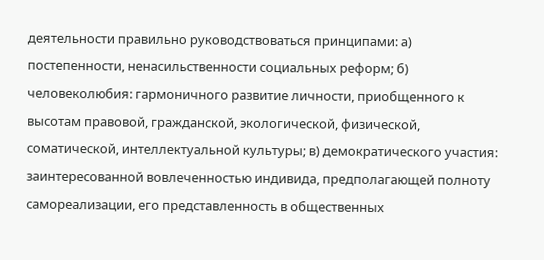деятельности правильно руководствоваться принципами: а) постепенности, ненасильственности социальных реформ; б) человеколюбия: гармоничного развитие личности, приобщенного к высотам правовой, гражданской, экологической, физической, соматической, интеллектуальной культуры; в) демократического участия: заинтересованной вовлеченностью индивида, предполагающей полноту самореализации, его представленность в общественных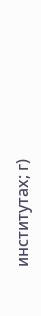институтах; г)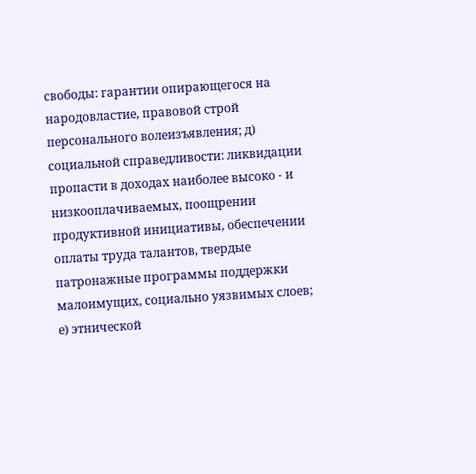свободы: гарантии опирающегося на народовластие, правовой строй персонального волеизъявления; д) социальной справедливости: ликвидации пропасти в доходах наиболее высоко - и низкооплачиваемых, поощрении продуктивной инициативы, обеспечении оплаты труда талантов, твердые патронажные программы поддержки малоимущих, социально уязвимых слоев; е) этнической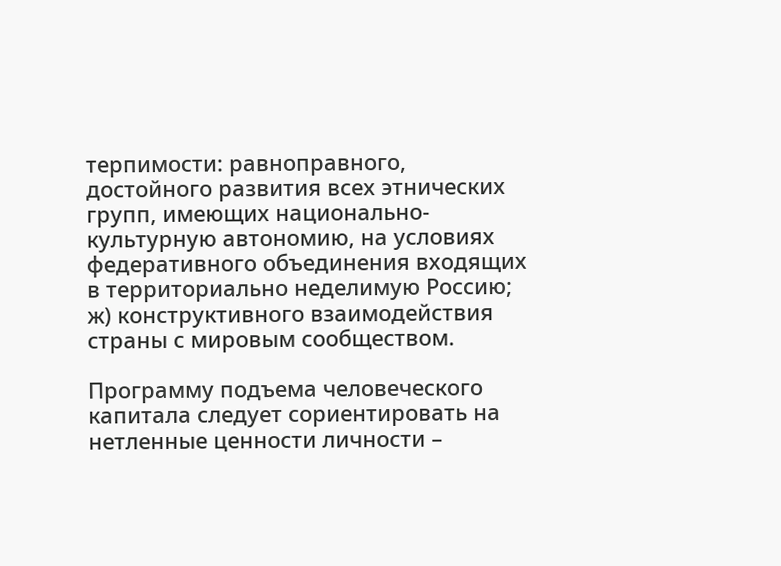терпимости: равноправного, достойного развития всех этнических групп, имеющих национально-культурную автономию, на условиях федеративного объединения входящих в территориально неделимую Россию; ж) конструктивного взаимодействия страны с мировым сообществом.

Программу подъема человеческого капитала следует сориентировать на нетленные ценности личности –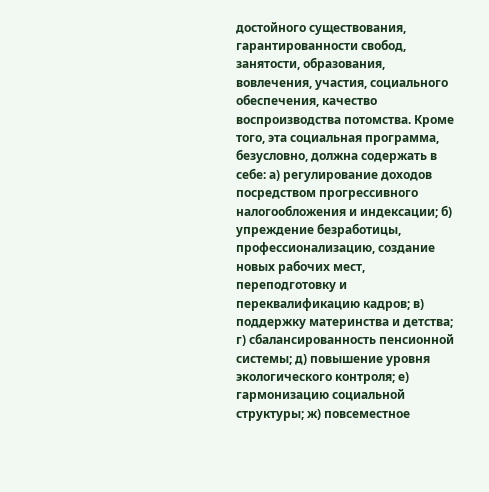достойного существования, гарантированности свобод, занятости, образования, вовлечения, участия, социального обеспечения, качество воспроизводства потомства. Кроме того, эта социальная программа, безусловно, должна содержать в себе: а) регулирование доходов посредством прогрессивного налогообложения и индексации; б) упреждение безработицы, профессионализацию, создание новых рабочих мест, переподготовку и переквалификацию кадров; в) поддержку материнства и детства; г) сбалансированность пенсионной системы; д) повышение уровня экологического контроля; е) гармонизацию социальной структуры; ж) повсеместное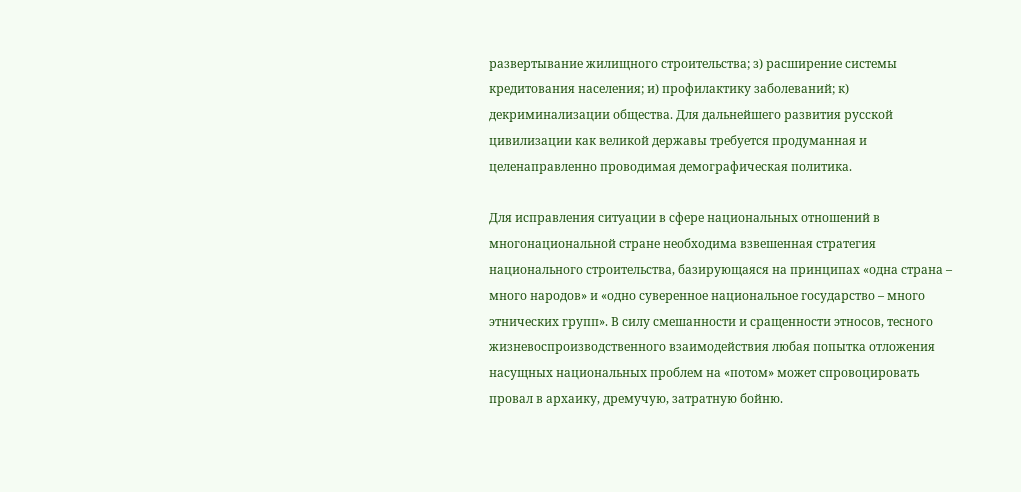развертывание жилищного строительства; з) расширение системы кредитования населения; и) профилактику заболеваний; к) декриминализации общества. Для дальнейшего развития русской цивилизации как великой державы требуется продуманная и целенаправленно проводимая демографическая политика.

Для исправления ситуации в сфере национальных отношений в многонациональной стране необходима взвешенная стратегия национального строительства, базирующаяся на принципах «одна страна – много народов» и «одно суверенное национальное государство – много этнических групп». В силу смешанности и сращенности этносов, тесного жизневоспроизводственного взаимодействия любая попытка отложения насущных национальных проблем на «потом» может спровоцировать провал в архаику, дремучую, затратную бойню.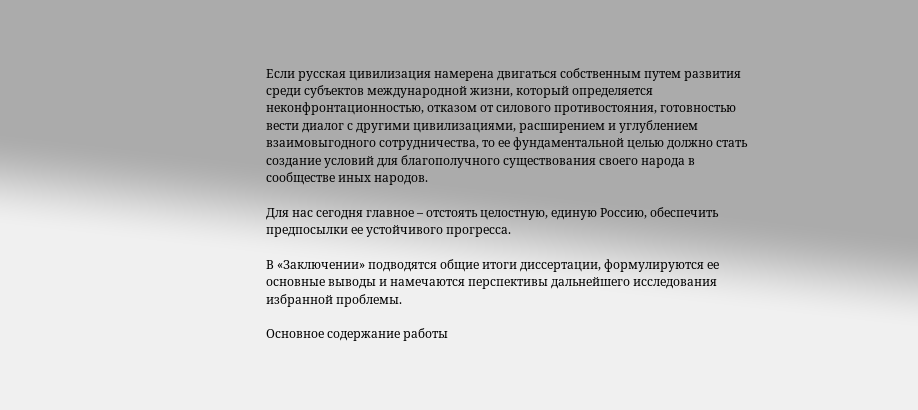Если русская цивилизация намерена двигаться собственным путем развития среди субъектов международной жизни, который определяется неконфронтационностью, отказом от силового противостояния, готовностью вести диалог с другими цивилизациями, расширением и углублением взаимовыгодного сотрудничества, то ее фундаментальной целью должно стать создание условий для благополучного существования своего народа в сообществе иных народов.

Для нас сегодня главное – отстоять целостную, единую Россию, обеспечить предпосылки ее устойчивого прогресса.

В «Заключении» подводятся общие итоги диссертации, формулируются ее основные выводы и намечаются перспективы дальнейшего исследования избранной проблемы.

Основное содержание работы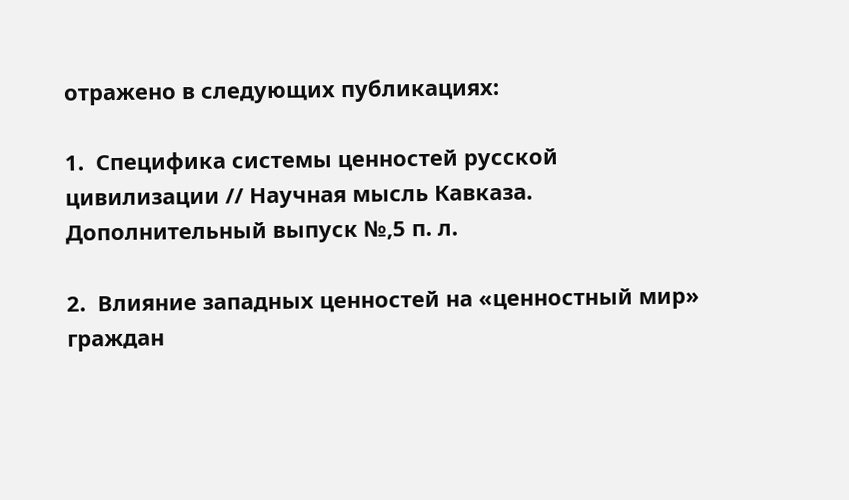отражено в следующих публикациях:

1.  Специфика системы ценностей русской цивилизации // Научная мысль Кавказа. Дополнительный выпуск №,5 п. л.

2.  Влияние западных ценностей на «ценностный мир» граждан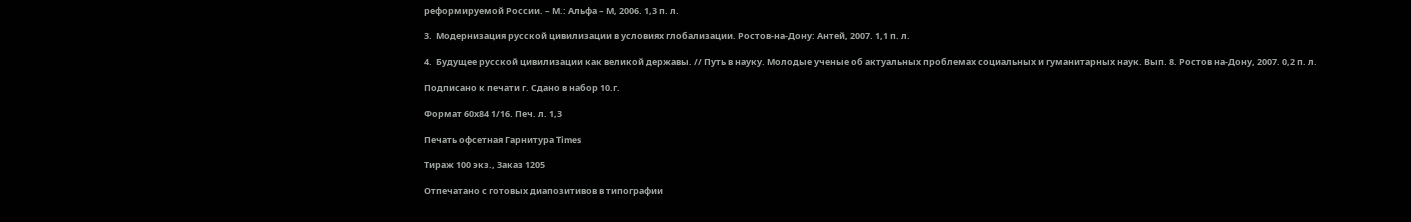реформируемой России. – М.: Альфа – М, 2006. 1,3 п. л.

3.  Модернизация русской цивилизации в условиях глобализации. Ростов-на-Дону: Антей, 2007. 1,1 п. л.

4.  Будущее русской цивилизации как великой державы. // Путь в науку. Молодые ученые об актуальных проблемах социальных и гуманитарных наук. Вып. 8. Ростов на-Дону, 2007. 0,2 п. л.

Подписано к печати г. Сдано в набор 10.г.

Формат 60х84 1/16. Печ. л. 1,3

Печать офсетная Гарнитура Times

Тираж 100 экз., Заказ 1205

Отпечатано с готовых диапозитивов в типографии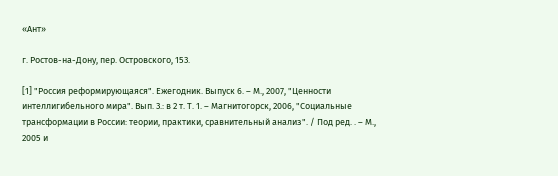«Ант»

г. Ростов-на-Дону, пер. Островского, 153.

[1] "Россия реформирующаяся". Ежегодник. Выпуск 6. – М., 2007, "Ценности интеллигибельного мира". Вып. 3.: в 2 т. Т. 1. – Магнитогорск, 2006, "Социальные трансформации в России: теории, практики, сравнительный анализ". / Под ред. . – М., 2005 и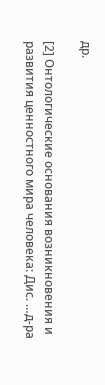др.

[2] Онтологические основания возникновения и развития ценностного мира человека: Дис. …д-ра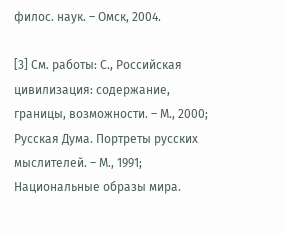филос. наук. – Омск, 2004.

[3] См. работы: С., Российская цивилизация: содержание, границы, возможности. – М., 2000; Русская Дума. Портреты русских мыслителей. – М., 1991; Национальные образы мира.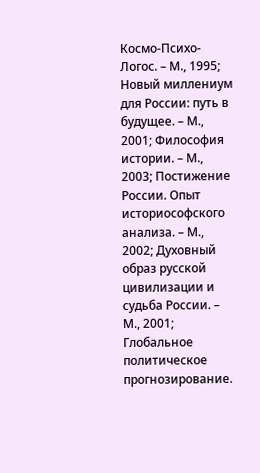Космо-Психо-Логос. – М., 1995; Новый миллениум для России: путь в будущее. – М., 2001; Философия истории. – М., 2003; Постижение России. Опыт историософского анализа. – М., 2002; Духовный образ русской цивилизации и судьба России. – М., 2001; Глобальное политическое прогнозирование.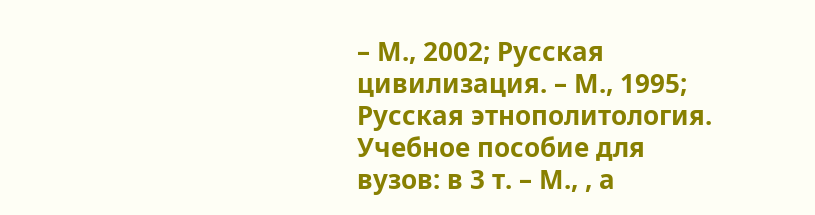– М., 2002; Русская цивилизация. – М., 1995; Русская этнополитология. Учебное пособие для вузов: в 3 т. – М., , а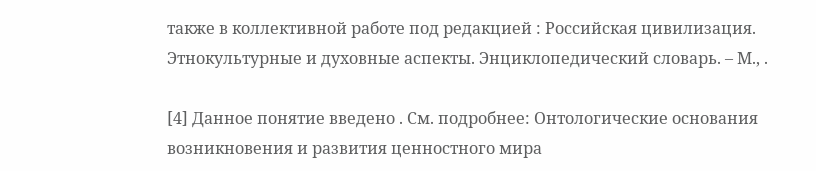также в коллективной работе под редакцией : Российская цивилизация. Этнокультурные и духовные аспекты. Энциклопедический словарь. – М., .

[4] Данное понятие введено . См. подробнее: Онтологические основания возникновения и развития ценностного мира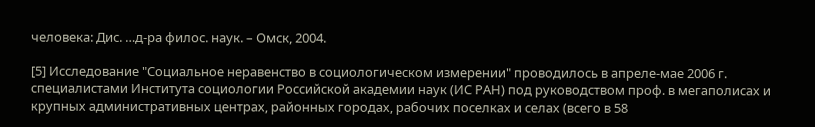человека: Дис. …д-ра филос. наук. – Омск, 2004.

[5] Исследование "Социальное неравенство в социологическом измерении" проводилось в апреле-мае 2006 г. специалистами Института социологии Российской академии наук (ИС РАН) под руководством проф. в мегаполисах и крупных административных центрах, районных городах, рабочих поселках и селах (всего в 58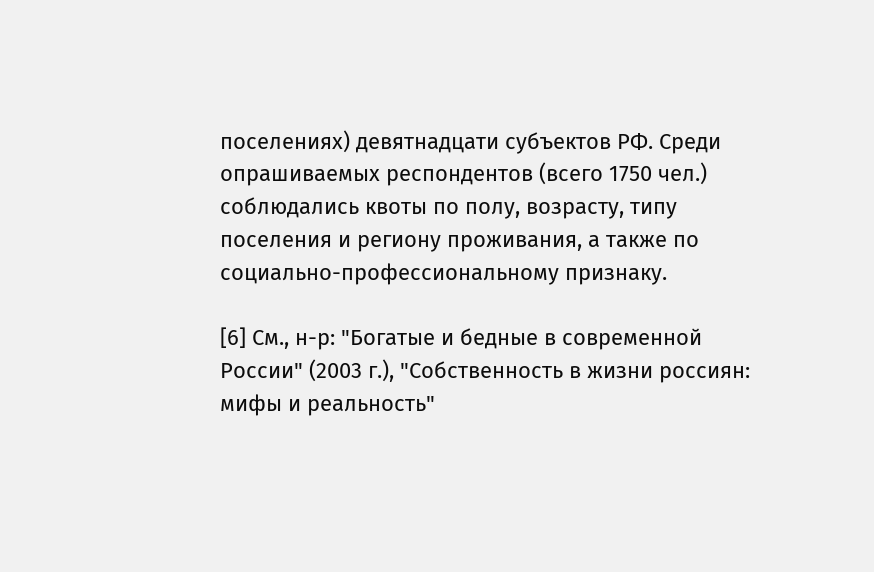поселениях) девятнадцати субъектов РФ. Среди опрашиваемых респондентов (всего 1750 чел.) соблюдались квоты по полу, возрасту, типу поселения и региону проживания, а также по социально-профессиональному признаку.

[6] См., н-р: "Богатые и бедные в современной России" (2003 г.), "Собственность в жизни россиян: мифы и реальность"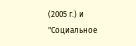(2005 г.) и "Социальное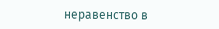неравенство в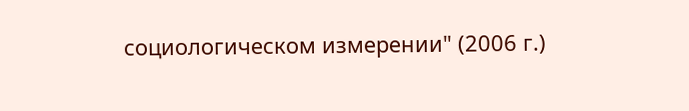социологическом измерении" (2006 г.)